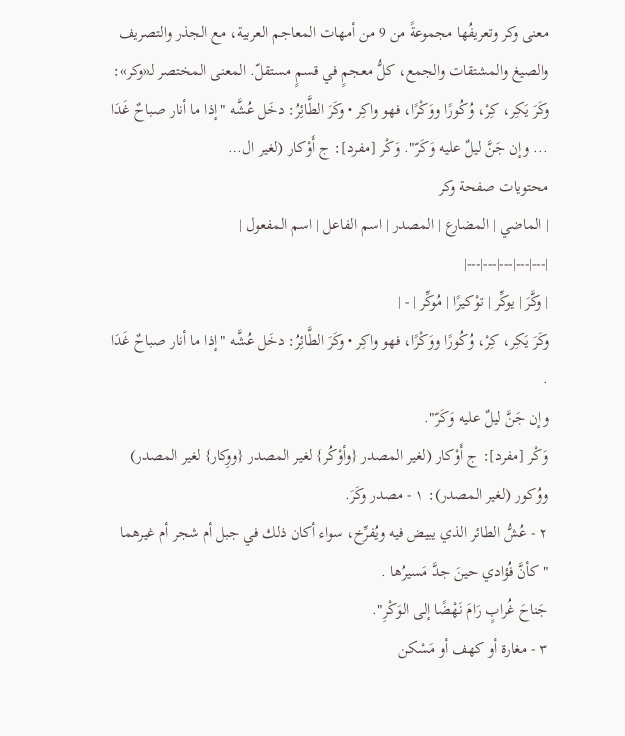معنى وكر وتعريفُها مجموعةً من 9 من أمهات المعاجم العربية، مع الجذر والتصريف والصيغ والمشتقات والجمع، كلُّ معجمٍ في قسمٍ مستقلّ. المعنى المختصر لـ«وكر»: وكَرَ يَكِر، كِرْ، وُكُورًا ووَكْرًا، فهو واكِر • وكَرَ الطَّائِرُ: دخَل عُشَّه "إذا ما أنار صباحٌ غَدَا ... وإن جَنَّ ليلٌ عليه وَكَرّ". وَكْر [مفرد]: ج أَوْكار (لغير ال…
محتويات صفحة وكر
| الماضي | المضارع | المصدر | اسم الفاعل | اسم المفعول |
|---|---|---|---|---|
| وكَّرَ | يوكِّر | توْكيرًا | مُوكِّر | - |
وكَرَ يَكِر، كِرْ، وُكُورًا ووَكْرًا، فهو واكِر • وكَرَ الطَّائِرُ: دخَل عُشَّه "إذا ما أنار صباحٌ غَدَا .
وإن جَنَّ ليلٌ عليه وَكَرّ".
وَكْر [مفرد]: ج أَوْكار (لغير المصدر {وأوْكُر} لغير المصدر {ووِكار} لغير المصدر) ووُكور (لغير المصدر): ١ - مصدر وكَرَ.
٢ - عُشُّ الطائر الذي يبيض فيه ويُفرِّخ، سواء أكان ذلك في جبل أم شجر أم غيرهما "كأنَّ فُؤادي حينَ جدَّ مَسيرُها .
جَناحَ غُرابٍ رَامَ نَهْضًا إلى الوَكْرِ".
٣ - مغارة أو كهف أو مَسْكن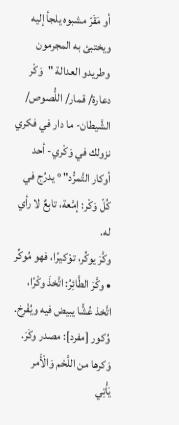أو مَقَرّ مشبوه يلجأ إليه ويختبئ به المجرمون وطريدو العدالة "وَكْر دعارة/ قمار/ اللُّصوص/ الشَّيطان- ما دار في فكري نزولك في وَكْري- أحد أوكار التَّمرُّد" ° يدرُج في كُلّ وَكْر: إمَّعة، تابِعٌ لا رأي له.
وكَّرَ يوكِّر، توْكيرًا، فهو مُوكِّر • وكَّرَ الطَّائِرُ: اتَّخذَ وكْرًا، اتَّخذ عُشًّا يبيض فيه ويُفْرِخ.
وُكور [مفرد]: مصدر وكَرَ.
وَكرها من اللَّحْم وَالْأَمر يَأْتِي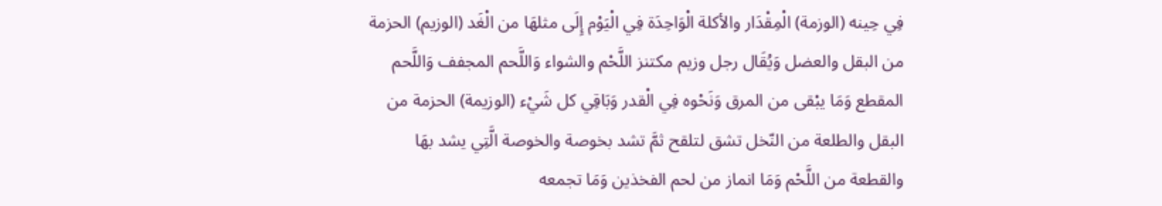فِي حِينه (الوزمة) الْمِقْدَار والأكلة الْوَاحِدَة فِي الْيَوْم إِلَى مثلهَا من الْغَد (الوزيم) الحزمة من البقل والعضل وَيُقَال رجل وزيم مكتنز اللَّحْم والشواء وَاللَّحم المجفف وَاللَّحم المقطع وَمَا يبْقى من المرق وَنَحْوه فِي الْقدر وَبَاقِي كل شَيْء (الوزيمة) الحزمة من البقل والطلعة من النّخل تشق لتلقح ثمَّ تشد بخوصة والخوصة الَّتِي يشد بهَا والقطعة من اللَّحْم وَمَا انماز من لحم الفخذين وَمَا تجمعه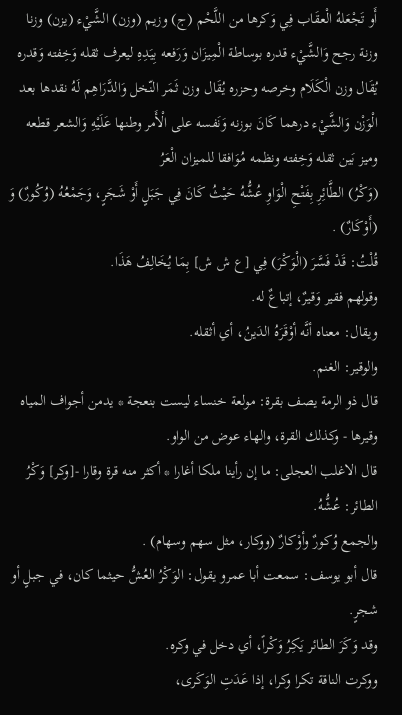أَو تَجْعَلهُ الْعقَاب فِي وَكرها من اللَّحْم (ج) وزيم (وزن) الشَّيْء (يزن) وزنا وزنة رجح وَالشَّيْء قدره بوساطة الْمِيزَان وَرَفعه بِيَدِهِ ليعرف ثقله وَخِفته وَقدره يُقَال وزن الْكَلَام وخرصه وحزره يُقَال وزن ثَمَر النّخل وَالدَّرَاهِم لَهُ نقدها بعد الْوَزْن وَالشَّيْء درهما كَانَ بوزنه وَنَفسه على الْأَمر وطنها عَلَيْهِ وَالشعر قطعه وميز بَين ثقله وَخِفته ونظمه مُوَافقا للميزان الْعَرُ
(وَكْرُ) الطَّائِرِ بِفَتْحِ الْوَاوِ عُشُّهُ حَيْثُ كَانَ فِي جَبَلٍ أَوْ شَجَرٍ، وَجَمْعُهُ (وُكُورٌ) وَ (أَوْكَارٌ) .
قُلْتُ: قَدْ فَسَّرَ (الْوَكْرَ) فِي [ع ش ش] بِمَا يُخَالِفُ هَذَا.
وقولهم فقير وَقيرٌ، إتباعٌ له.
ويقال: معناه أنَّه أوْقَرَهُ الدَينُ، أي أثقله.
والوقير: الغنم.
قال ذو الرمة يصف بقرة: مولعة خنساء ليست بنعجة * يدمن أجواف المياه وقيرها - وكذلك القرة، والهاء عوض من الواو.
قال الاغلب العجلى: ما إن رأينا ملكا أغارا * أكثر منه قرة وقارا -[وكر] وَكْرُ الطائر: عُشُّهُ.
والجمع وُكورٌ وأوْكارٌ (ووكار، مثل سهم وسهام) .
قال أبو يوسف: سمعت أبا عمرو يقول: الوَكْرُ العُشُّ حيثما كان، في جبلٍ أو شجرٍ.
وقد وَكَرَ الطائر يَكِرُ وَكْراً، أي دخل في وكره.
ووكرت الناقة تكرا وكرا، إذا عَدَتِ الوَكَرى،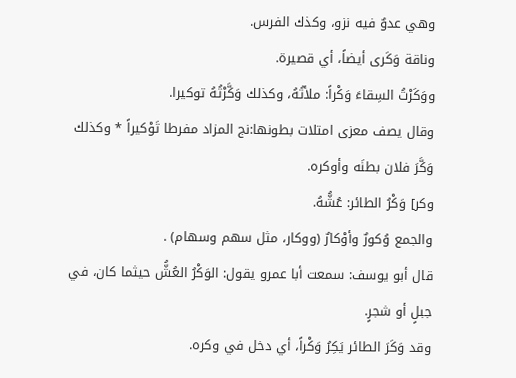وهي عدوٌ فيه نزو، وكذك الفرس.
وناقة وَكَرى أيضاً، أي قصيرة.
ووَكَرْتُ السِقاءَ وَكْراً: ملأتُهُ، وكذلك وَكَّرْتُهُ توكيرا.
وقال يصف معزى امتلات بطونها:نج المزاد مفرطا تَوْكيراً * وكذلك وَكَّرَ فلان بطنَه وأوكره.
وكر] وَكْرُ الطائر: عُشُّهُ.
والجمع وُكورٌ وأوْكارٌ (ووكار، مثل سهم وسهام) .
قال أبو يوسف: سمعت أبا عمرو يقول: الوَكْرُ العُشُّ حيثما كان، في جبلٍ أو شجرٍ.
وقد وَكَرَ الطائر يَكِرُ وَكْراً، أي دخل في وكره.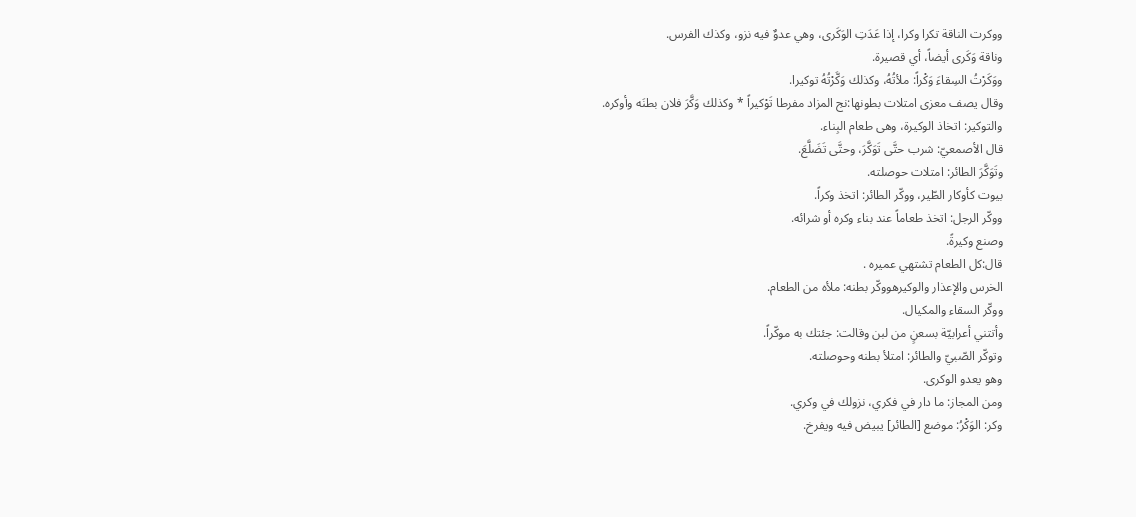ووكرت الناقة تكرا وكرا، إذا عَدَتِ الوَكَرى، وهي عدوٌ فيه نزو، وكذك الفرس.
وناقة وَكَرى أيضاً، أي قصيرة.
ووَكَرْتُ السِقاءَ وَكْراً: ملأتُهُ، وكذلك وَكَّرْتُهُ توكيرا.
وقال يصف معزى امتلات بطونها:نج المزاد مفرطا تَوْكيراً * وكذلك وَكَّرَ فلان بطنَه وأوكره.
والتوكير: اتخاذ الوكيرة، وهى طعام البِناء.
قال الأصمعيّ: شرب حتَّى تَوَكَّرَ، وحتَّى تَضَلَّعَ.
وتَوَكَّرَ الطائر: امتلات حوصلته.
بيوت كأوكار الطّير، ووكّر الطائر: اتخذ وكراً.
ووكّر الرجل: اتخذ طعاماً عند بناء وكره أو شرائه.
وصنع وكيرةً.
قال:كل الطعام تشتهي عميره .
الخرس والإعذار والوكيرهووكّر بطنه: ملأه من الطعام.
ووكّر السقاء والمكيال.
وأتتني أعرابيّة بسعنٍ من لبن وقالت: جئتك به موكّراً.
وتوكّر الصّبيّ والطائر: امتلأ بطنه وحوصلته.
وهو يعدو الوكرى.
ومن المجاز: ما دار في فكري، نزولك في وكري.
وكر: الوَكْرُ: موضع [الطائر] يبيض فيه ويفرخ.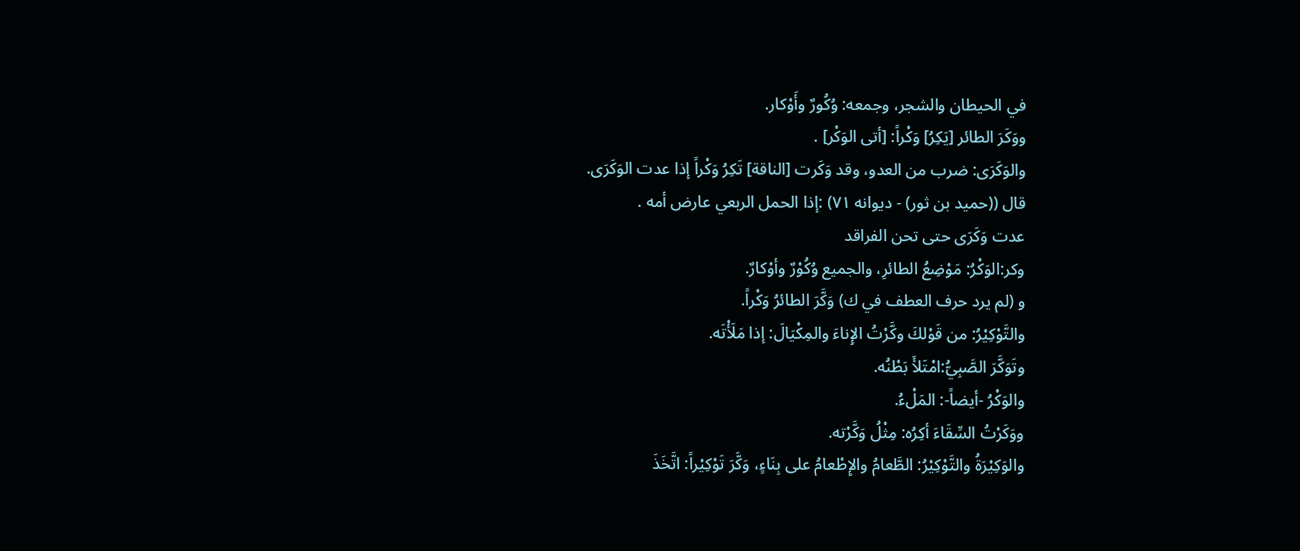في الحيطان والشجر، وجمعه: وُكُورٌ وأَوْكار.
ووَكَرَ الطائر [يَكِرُ] وَكْراً: [أتى الوَكْر] .
والوَكَرَى: ضرب من العدو، وقد وَكَرت [الناقة] تَكِرُ وَكْراً إذا عدت الوَكَرَى.
قال ((حميد بن ثور) - ديوانه ٧١) :إذا الحمل الربعي عارض أمه .
عدت وَكَرَى حتى تحن الفراقد
وكر:الوَكْرُ: مَوْضِعُ الطائرِ، والجميع وُكُوْرٌ وأوْكارٌ.
و (لم يرد حرف العطف في ك) وَكَّرَ الطائرُ وَكْراً.
والتَّوْكِيْرُ: من قَوْلكَ وكَّرْتُ الإِناءَ والمِكْيَالَ: إذا مَلَأْتَه.
وتَوَكَّرَ الصَّبِيُّ:امْتَلأَ بَطْنُه.
والوَكْرُ -أيضاً-: المَلْءُ.
ووَكَرْتُ السِّقَاءَ أكِرُه: مِثْلُ وَكَّرْته.
والوَكِيْرَةُ والتَّوْكِيْرُ: الطَّعامُ والإِطْعامُ على بِنَاءٍ، وَكَّرَ تَوْكِيْراً: اتَّخَذَ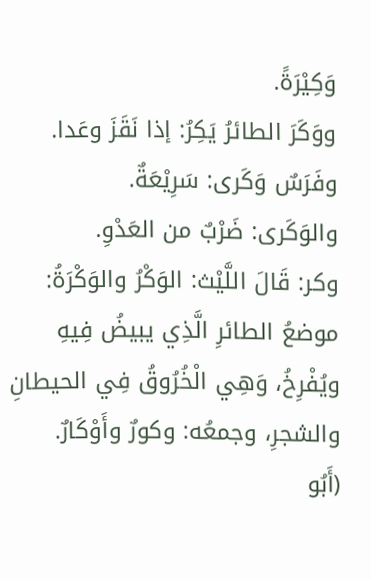وَكِيْرَةً.
ووَكَرَ الطائرُ يَكِرُ: إذا نَقَزَ وعَدا.
وفَرَسٌ وَكَرى: سَرِيْعَةٌ.
والوَكَرى: ضَرْبٌ من العَدْوِ.
وكر: قَالَ اللَّيْث: الوَكْرُ والوَكْرَةُ: موضعُ الطائرِ الَّذِي يبيضُ فِيهِ ويُفْرِخُ، وَهِي الْخُرُوقُ فِي الحيطانِ والشجرِ، وجمعُه: وكورٌ وأَوْكَارٌ.
(أَبُو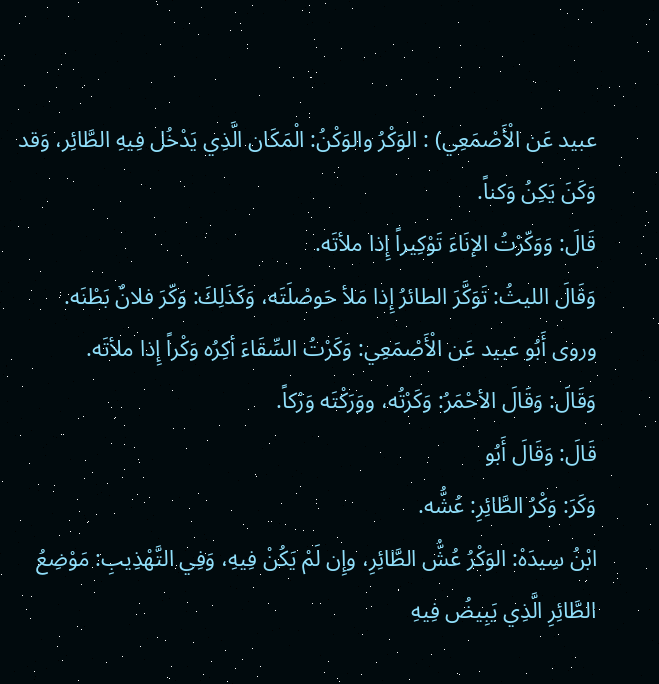عبيد عَن الْأَصْمَعِي) : الوَكْرُ والوَكْنُ: الْمَكَان الَّذِي يَدْخُل فِيهِ الطَّائِر، وَقد وَكَنَ يَكِنُ وَكناً.
قَالَ: وَوَكّرْتُ الإنَاءَ تَوْكِيراً إِذا ملأتَه.
وَقَالَ الليثُ: تَوَكَّرَ الطائرُ إِذا مَلأ حَوصْلَتَه، وَكَذَلِكَ: وَكّرَ فلانٌ بَطْنَه.
وروى أَبُو عبيد عَن الْأَصْمَعِي: وَكَرْتُ السِّقَاءَ أكِرُه وَكْراً إِذا ملأتَه.
وَقَالَ: وَقَالَ الأحْمَرُ: وَكَرْتُه، ووَرَكْتَه وَرْكاً.
قَالَ: وَقَالَ أَبُو
وَكَرَ: وَكْرُ الطَّائِرِ: عُشُّه.
ابْنُ سِيدَهْ: الوَكْرُ عُشُّ الطَّائِرِ، وإِن لَمْ يَكُنْ فِيهِ، وَفِي التَّهْذِيبِ: مَوْضِعُ الطَّائِرِ الَّذِي يَبِيضُ فِيهِ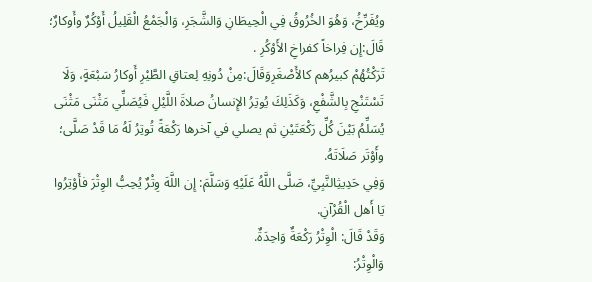ويُفَرِّخُ، وَهُوَ الخُرُوقُ فِي الْحِيطَانِ وَالشَّجَرِ، وَالْجَمْعُ الْقَلِيلُ أَوْكُرٌ وأَوكارٌ؛
قَالَ:إِن فِراخاً كفراخِ الأَوْكُرِ .
تَرَكْتُهُمْ كبيرُهم كالأَصْغَرِوَقَالَ:مِنْ دُونِهِ لِعتاقِ الطَّيْرِ أَوكارُ سَبْعَةٍ، وَلَا تَسْتَنْجِ بِالشَّفْعِ، وَكَذَلِكَ يُوتِرُ الإِنسانُ صلاةَ اللَّيْلِ فَيُصَلِّي مَثْنَى مَثْنَى يُسَلِّمُ بَيْنَ كُلِّ رَكْعَتَيْنِ ثم يصلي في آخرها رَكْعَةً تُوتِرُ لَهُ مَا قَدْ صَلَّى؛
وأَوْتَر صَلَاتَهُ.
وَفِي حَدِيثِالنَّبِيِّ، صَلَّى اللَّهُ عَلَيْهِ وَسَلَّمَ: إِن اللَّهَ وِتْرٌ يُحِبُّ الوِتْرَ فأَوْتِرُوا يَا أَهل الْقُرْآنِ.
وَقَدْ قَالَ: الْوِتْرُ رَكْعَةٌ وَاحِدَةٌ.
وَالْوِتْرُ: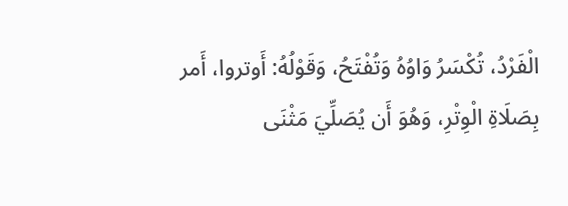الْفَرْدُ، تُكْسَرُ وَاوُهُ وَتُفْتَحُ، وَقَوْلُهُ: أَوتروا، أَمر بِصَلَاةِ الْوِتْرِ، وَهُوَ أَن يُصَلِّيَ مَثْنَى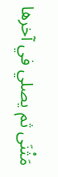مَثْنَى ثم يصلي في آخرها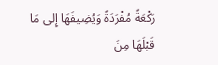رَكْعَةً مُفْرَدَةً وَيُضِيفَهَا إِلى مَا قَبْلَهَا مِنَ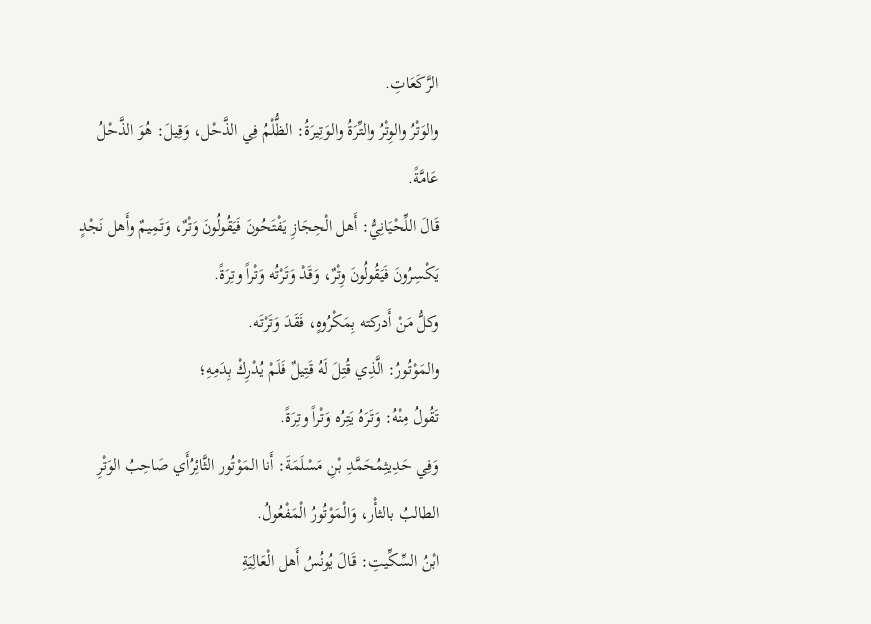الرَّكَعَاتِ.
والوَتْرُ والوِتْرُ والتِّرَةُ والوَتِيرَةُ: الظُّلْمُ فِي الذَّحْل، وَقِيلَ: هُوَ الذَّحْلُ عَامَّةً.
قَالَ اللِّحْيَانِيُّ: أَهل الْحِجَازِ يَفْتَحُونَ فَيَقُولُونَ وَتْرٌ، وَتَمِيمٌ وأَهل نَجْدٍ يَكْسِرُونَ فَيَقُولُونَ وِتْرٌ، وَقَدْ وَتَرْتُه وَتْراً وتِرَةً.
وكلُّ مَنْ أَدركته بِمَكْرُوهٍ، فَقَدَ وَتَرْتَه.
والمَوْتُورُ: الَّذِي قُتِلَ لَهُ قَتِيلٌ فَلَمْ يُدْرِكْ بِدَمِهِ؛
تَقُولُ مِنْهُ: وَتَرَهُ يَتِرُه وَتْراً وتِرَةً.
وَفِي حَدِيثِمُحَمَّدِ بْنِ مَسْلَمَةَ: أَنا المَوْتُور الثَّائِرُأَي صَاحِبُ الوَتْرِ الطالبُ بالثأْر، وَالْمَوْتُورُ الْمَفْعُولُ.
ابْنُ السِّكِّيتِ: قَالَ يُونُسُ أَهل الْعَالِيَةِ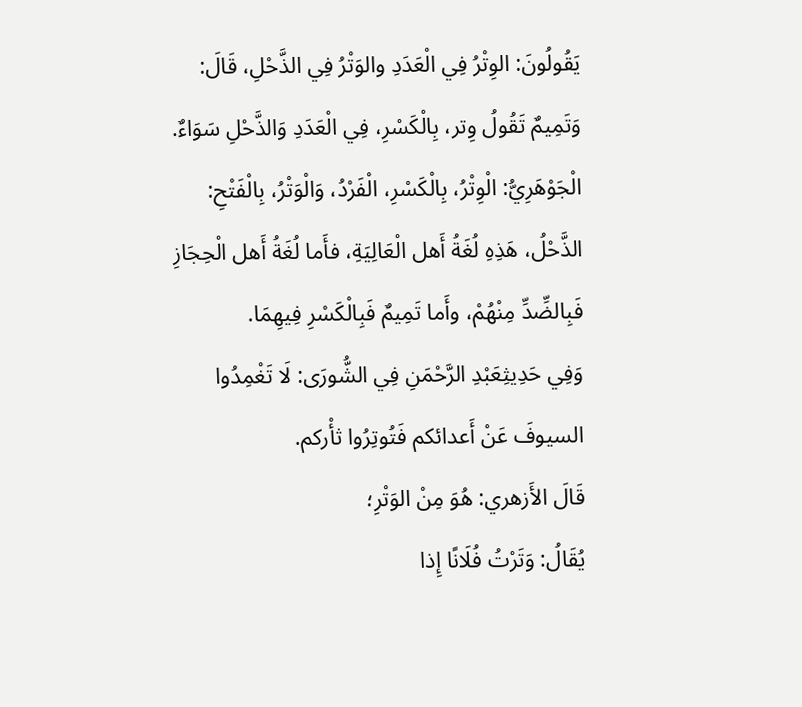يَقُولُونَ: الوِتْرُ فِي الْعَدَدِ والوَتْرُ فِي الذَّحْلِ، قَالَ: وَتَمِيمٌ تَقُولُ وِتر، بِالْكَسْرِ، فِي الْعَدَدِ وَالذَّحْلِ سَوَاءٌ.
الْجَوْهَرِيُّ: الْوِتْرُ، بِالْكَسْرِ، الْفَرْدُ، وَالْوَتْرُ، بِالْفَتْحِ: الذَّحْلُ، هَذِهِ لُغَةُ أَهل الْعَالِيَةِ، فأَما لُغَةُ أَهل الْحِجَازِ فَبِالضِّدِّ مِنْهُمْ، وأَما تَمِيمٌ فَبِالْكَسْرِ فِيهِمَا.
وَفِي حَدِيثِعَبْدِ الرَّحْمَنِ فِي الشُّورَى: لَا تَغْمِدُوا السيوفَ عَنْ أَعدائكم فَتُوتِرُوا ثأْركم.
قَالَ الأَزهري: هُوَ مِنْ الوَتْرِ؛
يُقَالُ: وَتَرْتُ فُلَانًا إِذا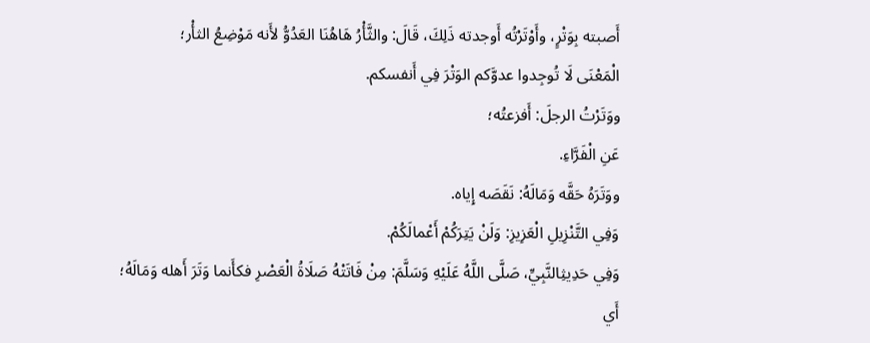أَصبته بِوَتْرٍ، وأَوْتَرْتُه أَوجدته ذَلِكَ، قَالَ: والثَّأْرُ هَاهُنَا العَدُوُّ لأَنه مَوْضِعُ الثأْر؛
الْمَعْنَى لَا تُوجِدوا عدوَّكم الوَتْرَ فِي أَنفسكم.
ووَتَرْتُ الرجلَ: أَفزعتُه؛
عَنِ الْفَرَّاءِ.
ووَتَرَهُ حَقَّه وَمَالَهُ: نَقَصَه إِياه.
وَفِي التَّنْزِيلِ الْعَزِيزِ: وَلَنْ يَتِرَكُمْ أَعْمالَكُمْ.
وَفِي حَدِيثِالنَّبِيِّ، صَلَّى اللَّهُ عَلَيْهِ وَسَلَّمَ: مِنْ فَاتَتْهُ صَلَاةُ الْعَصْرِ فكأَنما وَتَرَ أَهله وَمَالَهُ؛
أَي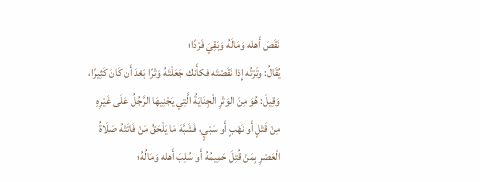نَقَصَ أَهله وَمَالَهُ وَبَقِيَ فَرْدًا؛
يُقَالُ: وتَرْتُه إِذا نَقَصْتَه فكأَنك جَعَلْتَهُ وَتْرًا بَعْدَ أَن كَانَ كَثِيرًا، وَقِيلَ: هُوَ مِنَ الوَتْرِ الْجِنَايَةُ الَّتِي يَجْنِيهَا الرَّجُلُ عَلَى غَيْرِهِ مِنْ قَتْلٍ أَو نَهْبٍ أَو سَبْيٍ، فَشَبَّهَ مَا يَلْحَقُ مَنْ فَاتَتْهُ صَلَاةُ الْعَصْرِ بِمَنْ قُتِلَ حَمِيمُهُ أَو سُلِبَ أَهله وَمَالُهُ؛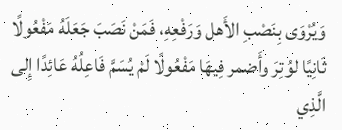وَيُرْوَى بِنَصْبِ الأَهل وَرَفْعِهِ، فَمَنْ نَصَبَ جَعَلَهُ مَفْعُولًا ثَانِيًا لوُتِرَ وأَضمر فِيهَا مَفْعُولًا لَمْ يُسَمَّ فَاعِلُهُ عَائِدًا إِلى الَّذِي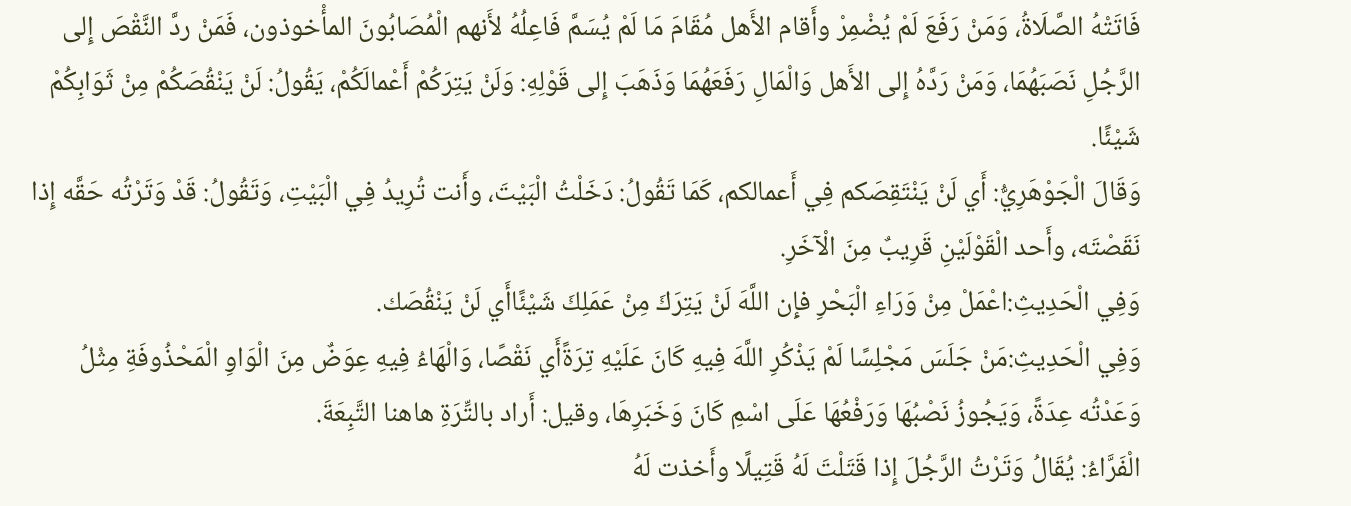فَاتَتْهُ الصَّلَاةُ، وَمَنْ رَفَعَ لَمْ يُضْمِرْ وأَقام الأَهل مُقَامَ مَا لَمْ يُسَمَّ فَاعِلُهُ لأَنهم الْمُصَابُونَ المأْخوذون، فَمَنْ ردَّ النَّقْصَ إِلى الرَّجُلِ نَصَبَهُمَا، وَمَنْ رَدَّهُ إِلى الأَهل وَالْمَالِ رَفَعَهُمَا وَذَهَبَ إِلى قَوْلِهِ: وَلَنْ يَتِرَكُمْ أَعْمالَكُمْ، يَقُولُ: لَنْ يَنْقُصَكُمْ مِنْ ثَوَابِكُمْ شَيْئًا.
وَقَالَ الْجَوْهَرِيُّ: أَي لَنْ يَنْتَقِصَكم فِي أَعمالكم، كَمَا تَقُولُ: دَخَلْتُ الْبَيْتَ، وأَنت تُرِيدُ فِي الْبَيْتِ، وَتَقُولُ: قَدْ وَتَرْتُه حَقَّه إِذا نَقَصْتَه، وأَحد الْقَوْلَيْنِ قَرِيبٌ مِنَ الْآخَرِ.
وَفِي الْحَدِيثِ:اعْمَلْ مِنْ وَرَاءِ الْبَحْرِ فإِن اللَّهَ لَنْ يَتِرَكَ مِنْ عَمَلِكَ شَيْئًاأَي لَنْ يَنْقُصَك.
وَفِي الْحَدِيثِ:مَنْ جَلَسَ مَجْلِسًا لَمْ يَذْكُرِ اللَّهَ فِيهِ كَانَ عَلَيْهِ تِرَةًأَي نَقْصًا، وَالْهَاءُ فِيهِ عِوَضٌ مِنَ الْوَاوِ الْمَحْذُوفَةِ مِثْلُ وَعَدْتُه عِدَةً، وَيَجُوزُ نَصْبُهَا وَرَفْعُهَا عَلَى اسْمِ كَانَ وَخَبَرِهَا، وقيل: أَراد بالتِّرَةِ هاهنا التَّبِعَةَ.
الْفَرَّاءُ: يُقَالُ وَتَرْتُ الرَّجُلَ إِذا قَتَلْتَ لَهُ قَتِيلًا وأَخذت لَهُ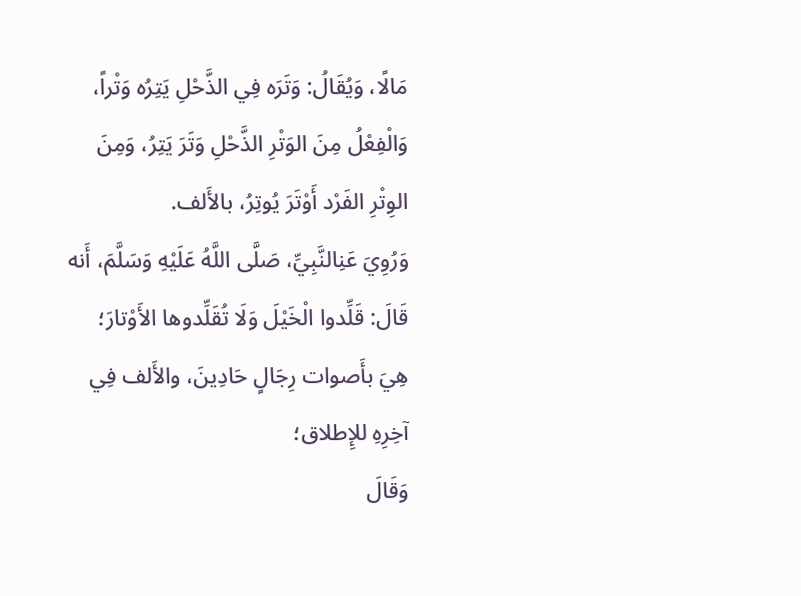مَالًا، وَيُقَالُ: وَتَرَه فِي الذَّحْلِ يَتِرُه وَتْراً، وَالْفِعْلُ مِنَ الوَتْرِ الذَّحْلِ وَتَرَ يَتِرُ، وَمِنَ الوِتْرِ الفَرْد أَوْتَرَ يُوتِرُ، بالأَلف.
وَرُوِيَ عَنِالنَّبِيِّ، صَلَّى اللَّهُ عَلَيْهِ وَسَلَّمَ، أَنه قَالَ: قَلِّدوا الْخَيْلَ وَلَا تُقَلِّدوها الأَوْتارَ؛
هِيَ بأَصوات رِجَالٍ حَادِينَ، والأَلف فِي آخِرِهِ للإِطلاق؛
وَقَالَ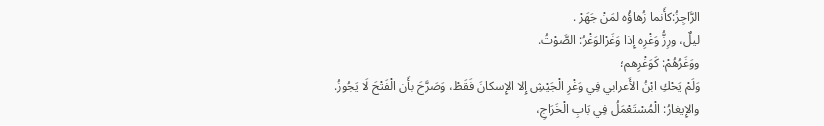الرَّاجِزُ:كأَنما زُهاؤُه لمَنْ جَهَرْ .
ليلٌ، ورِزُّ وَغْرِه إِذا وَغَرْالوَغْرُ: الصَّوْتُ.
ووَغَرُهُمْ: كَوَغْرِهم؛
وَلَمْ يَحْكِ ابْنُ الأَعرابي فِي وَغْرِ الْجَيْشِ إِلا الإِسكانَ فَقَطْ، وَصَرَّحَ بأَن الْفَتْحَ لَا يَجُوزُ.
والإِيغارُ: الْمُسْتَعْمَلُ فِي بَابِ الْخَرَاجِ،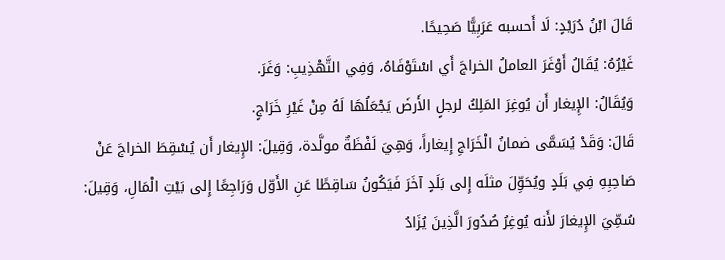قَالَ ابْنُ دُرَيْدٍ: لَا أَحسبه عَرَبِيًّا صَحِيحًا.
غَيْرُهُ: يُقَالُ أَوْغَرَ العاملُ الخراجَ أَي اسْتَوْفَاهُ، وَفِي التَّهْذِيبِ: وَغَرَ.
وَيُقَالُ: الإِيغار أَن يُوغِرَ المَلِكُ لرجلٍ الأَرضَ يَجْعَلُهَا لَهُ مِنْ غَيْرِ خَرَاجٍ.
قَالَ: وَقَدْ يُسَمَّى ضمانُ الْخَرَاجِ إِيغاراً، وَهِيَ لَفْظَةٌ مولَّدة، وَقِيلَ: الإِيغار أَن يُسْقِطَ الخراجَ عَنْ صَاحِبِهِ فِي بَلَدٍ ويُحَوِّلَ مثلَه إِلى بَلَدٍ آخَرَ فَيَكُونُ سَاقِطًا عَنِ الأَوّل وَرَاجِعًا إِلى بَيْتِ الْمَالِ، وَقِيلَ: سُمِّيَ الإِيغارَ لأَنه يُوغِرُ صُدُورَ الَّذِينَ يُزَادُ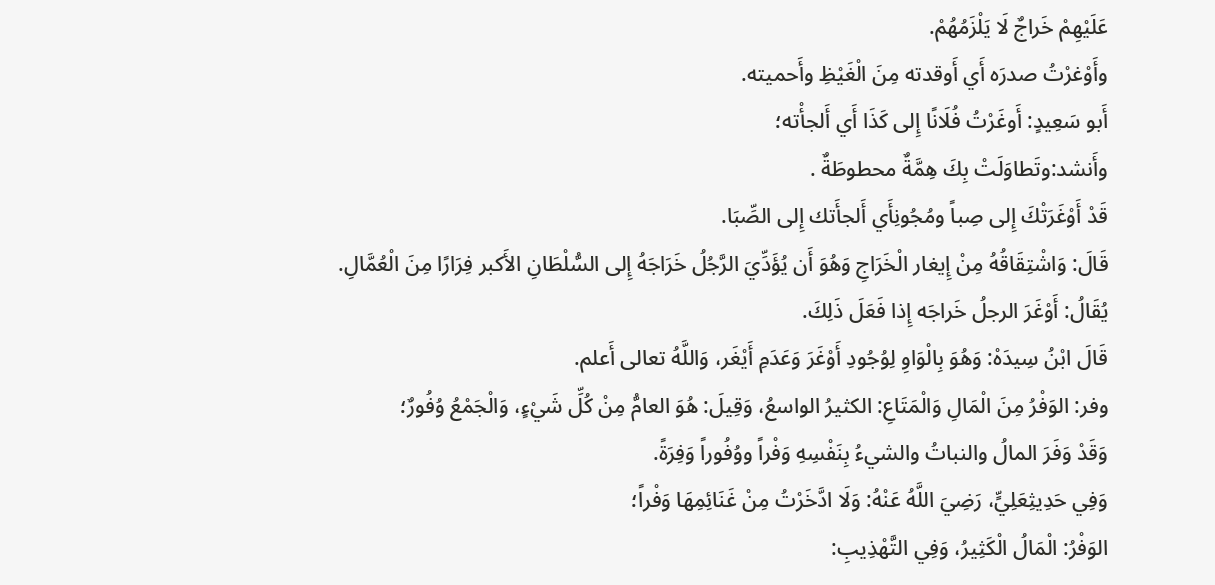عَلَيْهِمْ خَراجٌ لَا يَلْزَمُهُمْ.
وأَوْغرْتُ صدرَه أَي أَوقدته مِنَ الْغَيْظِ وأَحميته.
أَبو سَعِيدٍ: أَوغَرْتُ فُلَانًا إِلى كَذَا أَي أَلجأْته؛
وأَنشد:وتَطاوَلَتْ بِكَ هِمَّةٌ محطوطَةٌ .
قَدْ أَوْغَرَتْكَ إِلى صِباً ومُجُونِأَي أَلجأَتك إِلى الصِّبَا.
قَالَ: وَاشْتِقَاقُهُ مِنْ إِيغار الْخَرَاجِ وَهُوَ أَن يُؤَدِّيَ الرَّجُلُ خَرَاجَهُ إِلى السُّلْطَانِ الأَكبر فِرَارًا مِنَ الْعُمَّالِ.
يُقَالُ: أَوْغَرَ الرجلُ خَراجَه إِذا فَعَلَ ذَلِكَ.
قَالَ ابْنُ سِيدَهْ: وَهُوَ بِالْوَاوِ لِوُجُودِ أَوْغَرَ وَعَدَمِ أَيْغَر، وَاللَّهُ تعالى أَعلم.
وفر: الوَفْرُ مِنَ الْمَالِ وَالْمَتَاعِ: الكثيرُ الواسعُ، وَقِيلَ: هُوَ العامُّ مِنْ كُلِّ شَيْءٍ، وَالْجَمْعُ وُفُورٌ؛
وَقَدْ وَفَرَ المالُ والنباتُ والشيءُ بِنَفْسِهِ وَفْراً ووُفُوراً وَفِرَةً.
وَفِي حَدِيثِعَلِيٍّ، رَضِيَ اللَّهُ عَنْهُ: وَلَا ادَّخَرْتُ مِنْ غَنَائِمِهَا وَفْراً؛
الوَفْرُ: الْمَالُ الْكَثِيرُ، وَفِي التَّهْذِيبِ: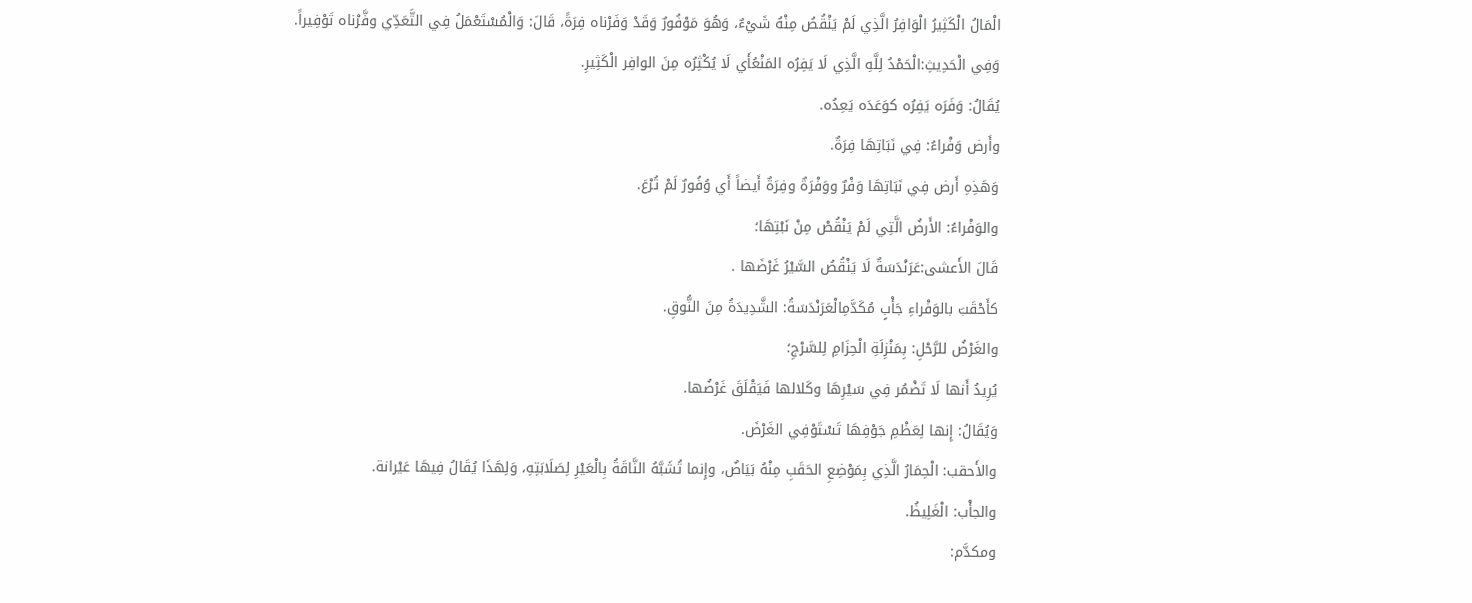الْمَالُ الْكَثِيرُ الْوَافِرُ الَّذِي لَمْ يَنْقُصُ مِنْهُ شَيْءٌ، وَهُوَ مَوْفُورٌ وَقَدْ وَفَرْناه فِرَةً، قَالَ: وَالْمُسْتَعْمَلُ فِي التَّعَدِّي وفَّرْناه تَوْفِيراً.
وَفِي الْحَدِيثِ:الْحَمْدُ لِلَّهِ الَّذِي لَا يَفِرُه المَنْعُأَي لَا يُكْثِرُه مِنَ الوافِر الْكَثِيرِ.
يُقَالُ: وَفَرَه يَفِرُه كوَعَدَه يَعِدُه.
وأَرض وَفْراءُ: فِي نَبَاتِهَا فِرَةٌ.
وَهَذِهِ أَرض فِي نَبَاتِهَا وَفْرٌ ووَفْرَةٌ وفِرَةٌ أَيضاً أَي وُفُورٌ لَمْ تُرْعَ.
والوَفْراءُ: الأَرضُ الَّتِي لَمْ يَنْقُصْ مِنْ نَبْتِهَا؛
قَالَ الأَعشى:عَرَنْدَسَةٌ لَا يَنْقُصُ السَّيْرُ غَرْضَها .
كأَحْقَبَ بالوَفْراءِ جَأْبٍ مُكَدَّمِالْعَرَنْدَسَةُ: الشَّدِيدَةُ مِنَ النُّوقِ.
والغَرْضُ للرَّحْلِ: بِمَنْزِلَةِ الْحِزَامِ لِلسَّرْجِ؛
يُرِيدُ أَنها لَا تَضْمُر فِي سَيْرِهَا وكَلالها فَيَقْلَقَ غَرْضُها.
وَيُقَالُ: إِنها لِعَظْمِ جَوْفِهَا تَسْتَوْفِي الغَرْضَ.
والأَحقب: الْحِمَارُ الَّذِي بِمَوْضِعِ الحَقَبِ مِنْهُ بَيَاضٌ، وإِنما تُشَبَّهُ النَّاقَةُ بِالْعَيْرِ لِصَلَابَتِهِ، وَلِهَذَا يُقَالُ فِيهَا عَيْرانة.
والجأْب: الْغَلِيظُ.
ومكدَّم: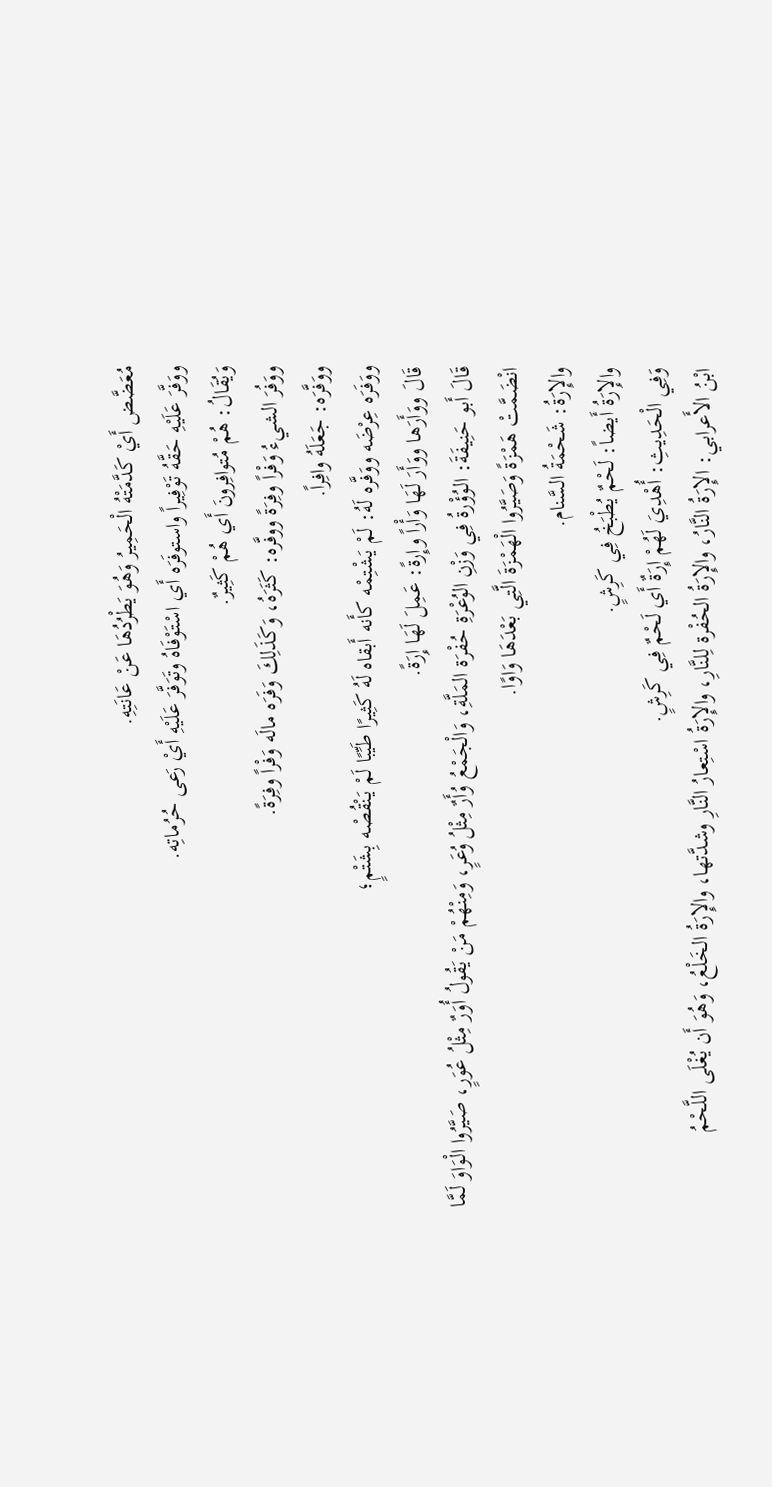مُعَضَّض أَيْ كَدَّمَتْهُ الْحَمِيرُ وَهُوَ يَطْرُدُهَا عَنْ عَانَتِهِ.
ووَفَّرَ عَلَيْهِ حَقَّهُ تَوْفِيراً واستوفَرَه أَي اسْتَوْفَاهُ وتَوَفَّرَ عَلَيْهِ أَيْ رَعى حُرُماتِه.
وَيُقَالُ: هُمْ مُتوافِرونَ أَي هُمْ كَثِيرٌ.
ووَفُرَ الشيءُ وَفْراً وفِرَةً ووفَّره: كَثَرَهُ، وَكَذَلِكَ وَفَرَه مالَه وَفْراً وفِرَةً.
ووَفَّرَه: جَعَلَهُ وافِراً.
ووَفَرَه عِرْضَه ووَفَّره لَهُ: لَمْ يَشْتِمْه كأَنه أَبقاه لَهُ كَثِيرًا طَيِّبًا لَمْ يَنْقُصْه بِشَتْمٍ؛
قَالَ ووَأَرَها ووَأَرَ لَهَا وَأْراً وإِرةً: عَمِلَ لَهَا إِرَةً.
قَالَ أَبو حَنِيفَةَ: الوُؤْرةُ فِي وَزْنِ الوُعْرَةِ حُفْرَة المَلَّةِ، وَالْجَمْعُ وُأَرٌ مِثْلُ وُعَرٍ، وَمِنْهُمْ مَنْ يَقُولُ أُوَرٌ مِثْلُ عُوَرٍ، صَيَّرُوا الْوَاوَ لَمَّا انْضَمَّتْ هَمْزَةً وَصَيَّرُوا الْهَمْزَةَ الَّتِي بَعْدَهَا وَاوًا.
والإِرَةُ: شَحْمَةُ السَّنام.
والإِرَةُ أَيضاً: لَحْمٌ يُطْبَخُ فِي كَرِشٍ.
وَفِي الْحَدِيثِ: أُهْدِيَ لَهُمْ إِرَةٌ أَي لَحْمٌ فِي كَرِشٍ.
ابْنُ الأَعرابي: الإِرَةُ النَّارُ، والإِرَةُ الحُفْرة لِلنَّارِ، والإِرَةُ اسْتِعارُ النَّارِ وشدَّتها، والإِرَةُ الخَلْعُ، وَهُوَ أَن يُغْلَى اللَّحْمُ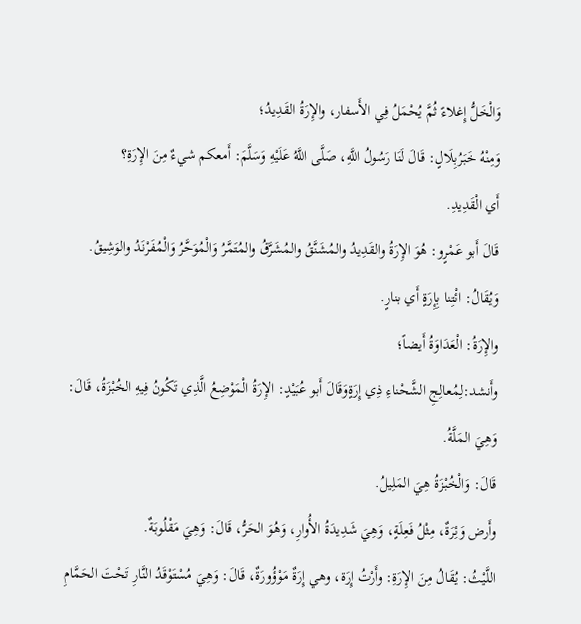وَالْخَلُّ إِغلاءً ثُمَّ يُحْمَلُ فِي الأَسفار، والإِرَةُ القَدِيدُ؛
وَمِنْهُ خَبَرُبِلَالٍ: قَالَ لَنَا رَسُولُ اللَّهِ، صَلَّى اللَّهُ عَلَيْهِ وَسَلَّمَ: أَمعكم شيءٌ مِنَ الإِرَةِ؟
أَي الْقَدِيدِ.
قَالَ أَبو عَمْرٍو: هُوَ الإِرَةُ والقَدِيدُ والمُشَنَّقُ والمُشَرَّقُ والمُتَمَّرُ وَالْمُوَحَّرُ وَالْمُفَرْنَدُ والوَشِيقُ.
وَيُقَالُ: ائْتِنا بِإِرَةٍ أَي بنارٍ.
والإِرَةُ: الْعَدَاوَةُ أَيضاً؛
وأَنشد:لِمُعالِجِ الشَّحْناءِ ذِي إِرَةٍوَقَالَ أَبو عُبَيْدٍ: الإِرَةُ الْمَوْضِعُ الَّذِي تَكُونُ فِيهِ الخُبْزَةُ، قَالَ: وَهِيَ المَلَّةُ.
قَالَ: وَالْخُبْزَةُ هِيَ المَلِيلُ.
وأَرض وَئِرَةٌ، مِثْلُ فَعِلَةٍ، وَهِيَ شَدِيدَةُ الأُوارِ، وَهُوَ الحَرُّ، قَالَ: وَهِيَ مَقْلُوبَةٌ.
اللَّيْثُ: يُقَالُ مِنَ الإِرَةِ: وأَرْتُ إِرَة، وهي إِرَةٌ مَوْؤُورَةٌ، قَالَ: وَهِيَ مُسْتَوْقَدُ النَّارِ تَحْتَ الحَمَّامِ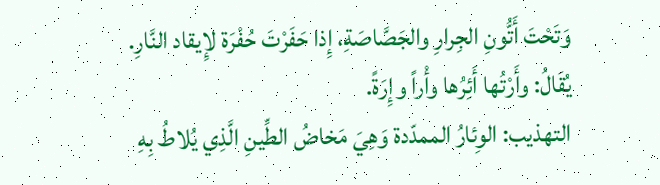وَتَحْتَ أَتُّونِ الجِرارِ والجَصَّاصَةِ، إِذا حَفَرْتَ حُفْرَة لإِيقاد النَّارِ.
يُقَالُ: وأَرْتُها أَئِرُها وأْراً وإِرَةً.
التهذيب: الوِئارُ الممدّدة وَهِيَ مَخاضُ الطِّينِ الَّذِي يُلاطُ بِهِ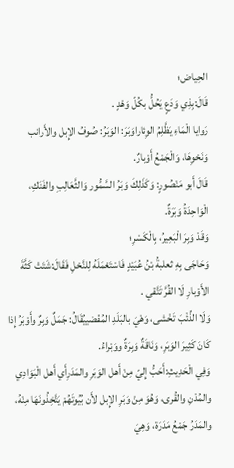الحِياض؛
قَالَ:بِذِي وَدَعٍ يَحُلُّ بكُلّ وَهْدٍ .
رَوايا الْمَاءِ يَظَّلِمُ الوِئاراوَبَرَ: الوَبَرُ: صُوفُ الإِبل والأَرانب وَنَحْوِهَا، وَالْجَمْعُ أَوْبارٌ.
قَالَ أَبو مَنْصُورٍ: وَكَذَلِكَ وَبَرُ السَّمُّور وَالثَّعَالِبِ والفَنَكِ، الْوَاحِدَةُ وَبَرَةٌ.
وَقَدْ وَبِرَ الْبَعِيرُ، بِالْكَسْرِ؛
وَحَاجَى بِهِ ثعلبةُ بْنُ عُبَيْدٍ فَاسْتَعْمَلَهُ لِلنَّحْلِ فَقَالَ:شَتَتْ كَثَّةَ الأَوْبارِ لَا القُرَّ تَتَّقي .
وَلَا الذِّئْبَ تَخْشى، وَهْيَ بالبَلَدِ المُفْضييُقَالُ: جَمَلٌ وَبِرٌ وأَوْبَرُ إِذا كَانَ كَثِيرَ الوَبَرِ، وَنَاقَةٌ وَبِرَةٌ ووَبْراءُ.
وَفِي الْحَدِيثِ:أَحَبُّ إِليّ مِنْ أَهل الوَبَرِ والمَدَرِأَي أَهل الْبَوَادِي والمُدْنِ والقُرى، وَهُوَ مِنْ وَبَرِ الإِبل لأَن بُيُوتَهُمْ يَتَّخِذُونَهَا مِنْهُ، والمَدَرُ جَمْعُ مَدَرَة، وَهِيَ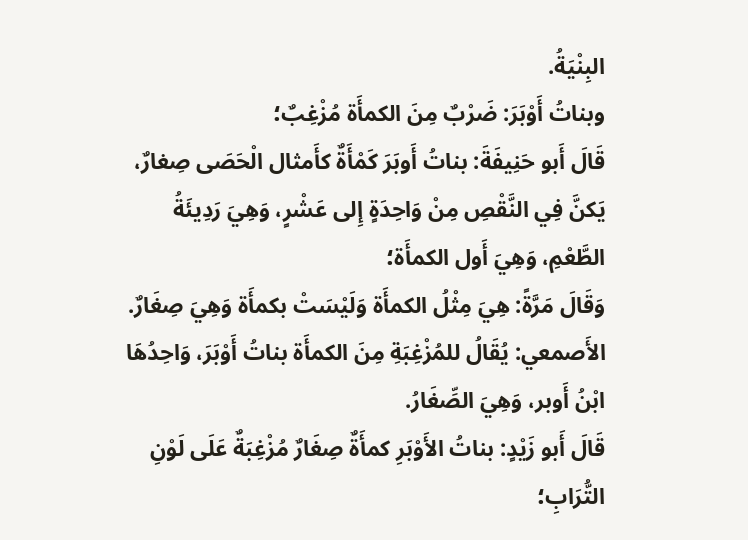البِنْيَةُ.
وبناتُ أَوْبَرَ: ضَرْبٌ مِنَ الكمأَة مُزْغِبٌ؛
قَالَ أَبو حَنِيفَةَ: بناتُ أَوبَرَ كَمْأَةٌ كأَمثال الْحَصَى صِغارٌ، يَكنَّ فِي النَّقْصِ مِنْ وَاحِدَةٍ إِلى عَشْرٍ، وَهِيَ رَدِيئَةُ الطَّعْمِ، وَهِيَ أَول الكمأَة؛
وَقَالَ مَرَّةً: هِيَ مِثْلُ الكمأَة وَلَيْسَتْ بكمأَة وَهِيَ صِغَارٌ.
الأَصمعي: يُقَالُ للمُزْغِبَةِ مِنَ الكمأَة بناتُ أَوْبَرَ، وَاحِدُهَا ابْنُ أَوبر، وَهِيَ الصِّغَارُ.
قَالَ أَبو زَيْدٍ: بناتُ الأَوْبَرِ كمأَةٌ صِغَارٌ مُزْغِبَةٌ عَلَى لَوْنِ التُّرَابِ؛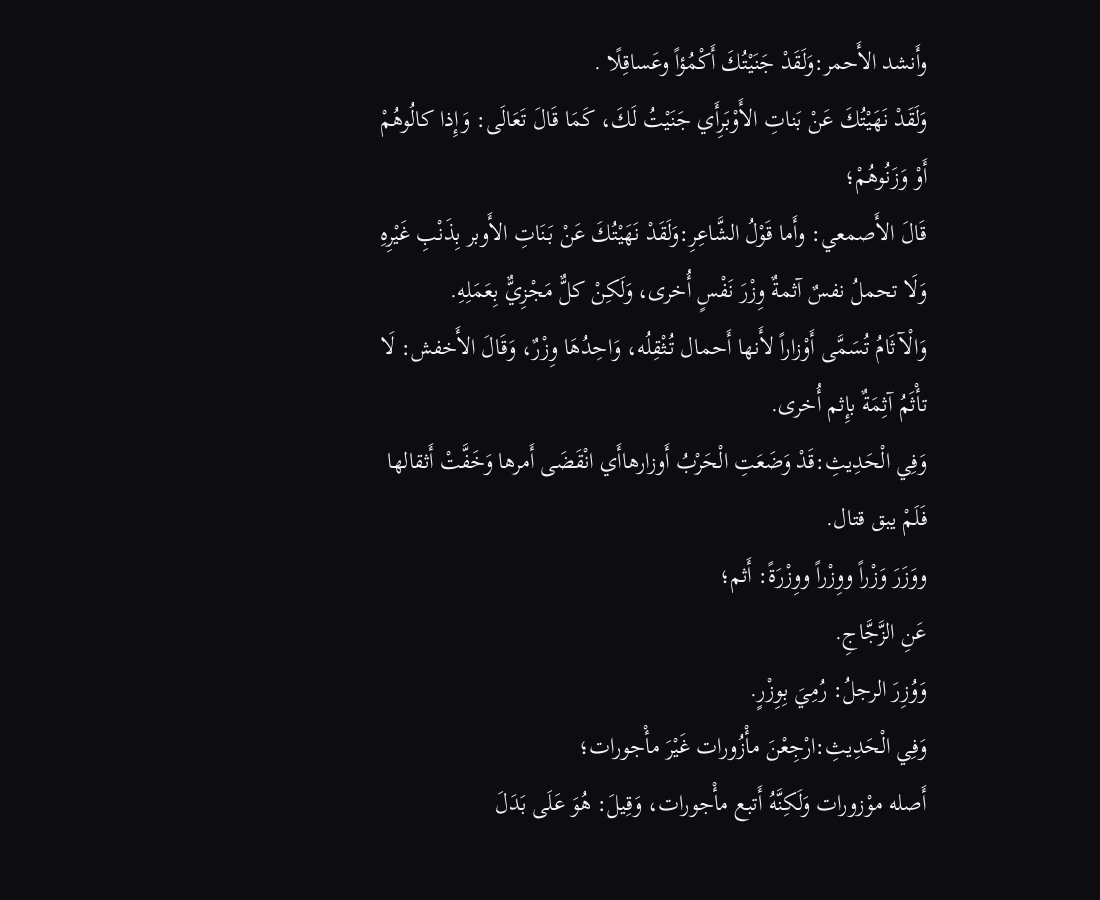وأَنشد الأَحمر:وَلَقَدْ جَنَيْتُكَ أَكْمُؤاً وعَساقِلًا .
وَلَقَدْ نَهَيْتُكَ عَنْ بَناتِ الأَوْبَرِأَي جَنَيْتُ لَكَ، كَمَا قَالَ تَعَالَى: وَإِذا كالُوهُمْ أَوْ وَزَنُوهُمْ؛
قَالَ الأَصمعي: وأَما قَوْلُ الشَّاعِرِ:وَلَقَدْ نَهَيْتُكَ عَنْ بَنَاتِ الأَوبر بِذَنْبِ غَيْرِهِ وَلَا تحملُ نفسٌ آثمةٌ وِزْرَ نَفْسٍ أُخرى، وَلَكِنْ كلٌّ مَجْزِيٌّ بِعَمَلِهِ.
وَالْآثَامُ تُسَمَّى أَوْزاراً لأَنها أَحمال تُثْقِلُه، وَاحِدُهَا وِزْرٌ، وَقَالَ الأَخفش: لَا تأْثَمُ آثِمَةٌ بإِثم أُخرى.
وَفِي الْحَدِيثِ:قَدْ وَضَعَتِ الْحَرْبُ أَوزارهاأَي انْقَضَى أَمرها وَخَفَّتْ أَثقالها فَلَمْ يبق قتال.
ووَزَرَ وَزْراً ووِزْراً ووِزْرَةً: أَثم؛
عَنِ الزَّجَّاجِ.
وَوُزِرَ الرجلُ: رُمِيَ بِوِزْرٍ.
وَفِي الْحَدِيثِ:ارْجِعْنَ مأْزُورات غَيْرَ مأْجورات؛
أَصله موْزورات وَلَكِنَّهُ أَتبع مأْجورات، وَقِيلَ: هُوَ عَلَى بَدَلَ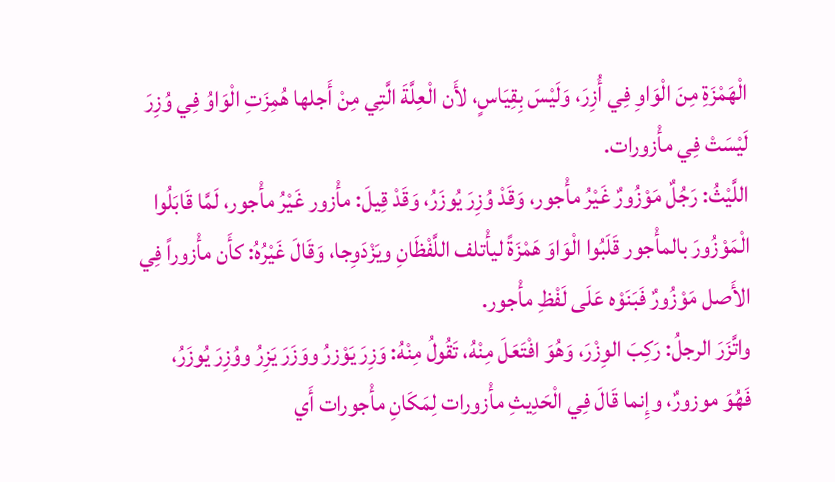الْهَمْزَةِ مِنَ الْوَاوِ فِي أُزِرَ، وَلَيْسَ بِقِيَاسٍ، لأَن الْعِلَّةَ الَّتِي مِنْ أَجلها هُمِزَتِ الْوَاوُ فِي وُزِرَ لَيْسَتْ فِي مأْزورات.
اللَّيْثُ: رَجُلٌ مَوْزُورٌ غَيْرُ مأْجور، وَقَدْ وُزِرَ يُوزَرُ، وَقَدْ قِيلَ: مأْزور غَيْرُ مأْجور، لَمَّا قَابَلُوا الْمَوْزُورَ بالمأْجور قَلَبُوا الْوَاوَ هَمْزَةً ليأْتلف اللَّفْظَانِ ويَزْدَوِجا، وَقَالَ غَيْرُهُ: كأَن مأْزوراً فِي الأَصل مَوْزُورٌ فَبَنَوْه عَلَى لَفْظِ مأْجور.
واتَّزَرَ الرجلُ: رَكِبَ الوِزْرَ، وَهُوَ افْتَعَلَ مِنْهُ، تَقُولُ مِنْهُ: وَزِرَ يَوْزرُ ووَزَرَ يَزِرُ ووُزِرَ يُوزَرُ، فَهُوَ موزورٌ، وإِنما قَالَ فِي الْحَدِيثِ مأْزورات لِمَكَانِ مأْجورات أَي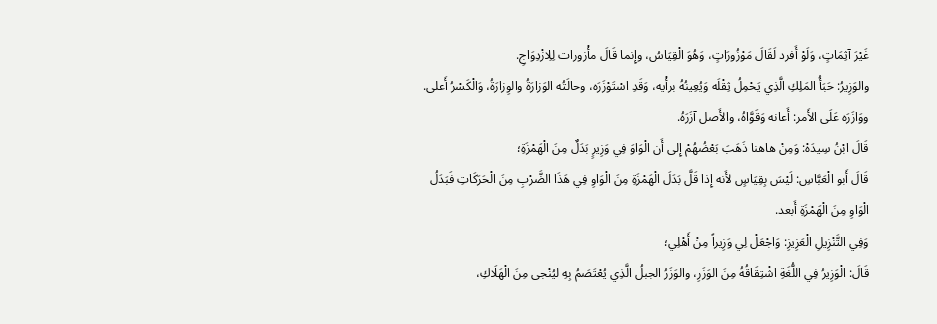غَيْرَ آثِمَاتٍ، وَلَوْ أَفرد لَقَالَ مَوْزُورَاتٍ، وَهُوَ الْقِيَاسُ، وإِنما قَالَ مأْزورات لِلِازْدِوَاجِ.
والوَزِيرُ: حَبَأُ المَلِكِ الَّذِي يَحْمِلُ ثِقْلَه وَيُعِينُهُ برأْيه، وَقَدِ اسْتَوْزَرَه، وحالَتُه الوَزارَةُ والوِزارَةُ، وَالْكَسْرُ أَعلى.
ووَازَرَه عَلَى الأَمر: أَعانه وَقَوَّاهُ، والأَصل آزَرَهُ.
قَالَ ابْنُ سِيدَهْ: وَمِنْ هاهنا ذَهَبَ بَعْضُهُمْ إِلى أَن الْوَاوَ فِي وَزِيرٍ بَدَلٌ مِنَ الْهَمْزَةِ؛
قَالَ أَبو الْعَبَّاسِ: لَيْسَ بِقِيَاسٍ لأَنه إِذا قَلَّ بَدَلَ الْهَمْزَةِ مِنَ الْوَاوِ فِي هَذَا الضَّرْبِ مِنَ الْحَرَكَاتِ فَبَدَلُ الْوَاوِ مِنَ الْهَمْزَةِ أَبعد.
وَفِي التَّنْزِيلِ الْعَزِيزِ: وَاجْعَلْ لِي وَزِيراً مِنْ أَهْلِي؛
قَالَ: الْوَزِيرُ فِي اللُّغَةِ اشْتِقَاقُهُ مِنَ الوَزَرِ، والوَزَرُ الجبلُ الَّذِي يُعْتَصَمُ بِهِ ليُنْجى مِنَ الْهَلَاكِ،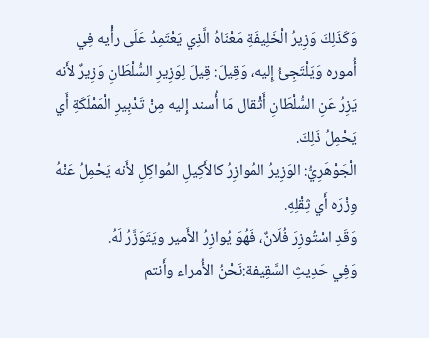وَكَذَلِكَ وَزِيرُ الْخَلِيفَةِ مَعْنَاهُ الَّذِي يَعْتَمِدُ عَلَى رأْيه فِي أُموره وَيَلْتَجِئُ إِليه، وَقِيلَ: قِيلَ لِوَزِيرِ السُّلْطَانِ وَزِيرٌ لأَنه يَزِرُ عَنِ السُّلْطَانِ أَثْقال مَا أُسند إِليه مِنْ تَدْبِيرِ الْمَمْلَكَةِ أَي يَحْمِلُ ذَلِكَ.
الْجَوْهَرِيُّ: الوَزِيرُ المُوازِرُ كالأَكِيلِ المُواكِلِ لأَنه يَحْمِلُ عَنْهُ وِزْرَه أَي ثِقْلِهِ.
وَقَدِ اسْتُوزِرَ فُلَانٌ، فَهُوَ يُوازِرُ الأَمير ويَتَوَزَّرُ لَهُ.
وَفِي حَدِيثِ السَّقِيفة:نَحْنُ الأُمراء وأَنتم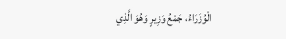الْوُزَرَاءُ، جَمْعُ وَزِيرٍ وَهُوَ الَّذِي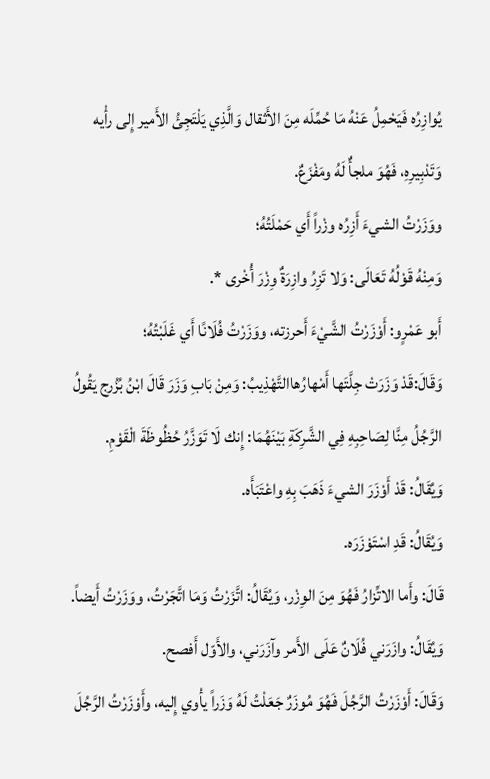يُوازِرُه فَيَحْمِلُ عَنْهُ مَا حُمِّلَه مِنَ الأَثقال وَالَّذِي يَلْتَجِئُ الأَمير إِلى رأْيه وَتَدْبِيرِهِ، فَهُوَ ملجأٌ لَهُ ومَفْزَعٌ.
ووَزَرْتُ الشيءَ أَزِرُه وزْراً أَي حَمْلَتُهُ؛
وَمِنْهُ قَوْلُهُ تَعَالَى: وَلا تَزِرُ وازِرَةٌ وِزْرَ أُخْرى *.
أَبو عَمْرٍو: أَوْزَرْتُ الشَّيْءَ أَحرزته، ووَزَرْتُ فُلَانًا أَي غَلَبْتُهُ؛
وَقَالَ:قَدْ وَزَرَتْ جِلَّتَها أَمْهارُهاالتَّهْذِيبُ: وَمِنْ بَابِ وَزَرَ قَالَ ابْنُ بُزُرج يَقُولُ الرَّجُلُ مِنَّا لِصَاحِبِهِ فِي الشَّرِكَةِ بَيْنَهُمَا: إِنك لَا تَوَزَّرُ حُظُوظَةَ الْقَوْمِ.
وَيُقَالُ: قَدْ أَوْزَرَ الشيءَ ذَهَبَ بِهِ واعْتَبَأَه.
وَيُقَالُ: قَدِ اسْتَوْزَرَه.
قَالَ: وأَما الاتِّزارُ فَهُوَ مِنَ الوِزْر، وَيُقَالُ: اتَّزَرْتُ وَمَا اتَّجَرْتُ، ووَزَرْتُ أَيضاً.
وَيُقَالُ: وازَرَني فُلَانٌ عَلَى الأَمر وآزَرَني، والأَوّل أَفصح.
وَقَالَ: أَوْزَرْتُ الرَّجُلَ فَهُوَ مُوزَرٌ جَعَلْتُ لَهُ وَزَراً يأْوي إِليه، وأَوْزَرْتُ الرَّجُلَ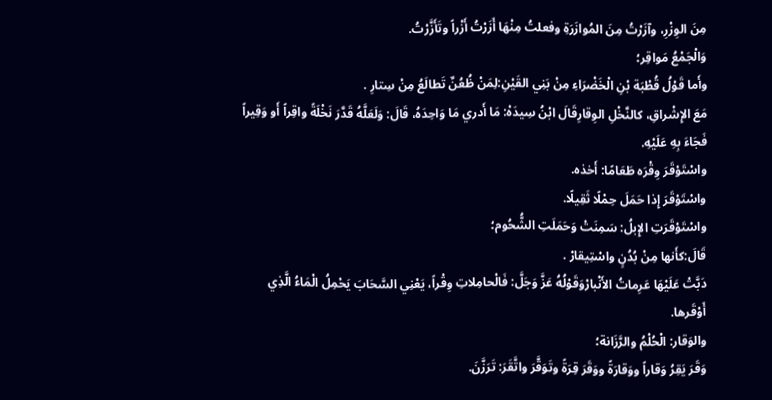مِنَ الوِزْرِ، وآزَرْتُ مِنَ المُوازَرَةِ وفعلتُ مِنْهَا أَزَرْتُ أَزْراً وتَأَزَّرْتُ.
وَالْجَمْعُ مَواقِر؛
وأَما قَوْلُ قُطْبَة بْنِ الْخَضْرَاءِ مِنْ بَنِي القَيْنِ:لِمَنْ ظُعُنٌ تَطالَعُ مِنْ سِتارِ .
مَعَ الإِشْراقِ، كالنَّخْلِ الوِقارِقَالَ ابْنُ سِيدَهْ: مَا أَدري مَا وَاحِدَهُ، قَالَ: وَلَعَلَّهُ قَدَّرَ نَخْلَةً واقِراً أَو وَقِيراً فَجَاءَ بِهِ عَلَيْهِ.
واسْتَوْقَرَ وِقْرَه طَعَامًا: أَخذه.
واسْتَوْقَرَ إِذا حَمَلَ حِمْلًا ثَقِيلًا.
واسْتَوْقَرَتِ الإِبلُ: سَمِنَتْ وَحَمَلَتِ الشُّحُوم؛
قَالَ:كأَنها مِنْ بُدُنٍ واسْتِيقارْ .
دَبَّتْ عَلَيْهَا عَرِماتُ الأَنْبارْوَقَوْلُهُ عَزَّ وَجَلَّ: فَالْحامِلاتِ وِقْراً، يَعْنِي السَّحَابَ يَحْمِلُ الْمَاءُ الَّذِي أَوْقَرها.
والوَقار: الْحُلْمُ والرَّزَانة؛
وَقَرَ يَقِرُ وَقاراً ووَقارَةً ووَقَرَ قِرَةً وتَوَقَّرَ واتَّقَرَ: تَرَزَّنَ.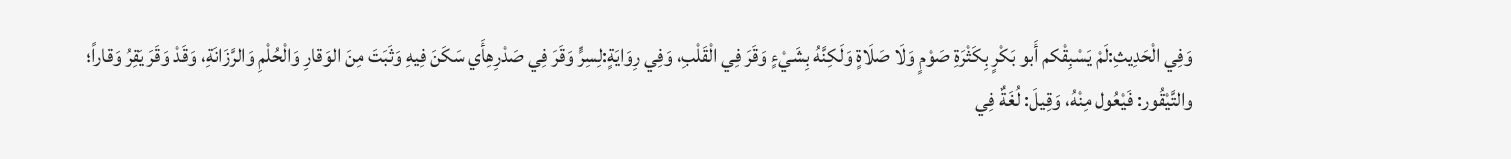وَفِي الْحَدِيثِ:لَمْ يَسْبِقْكم أَبو بَكْرٍ بِكَثْرَةِ صَوْمٍ وَلَا صَلَاةٍ وَلَكِنَّهُ بِشَيْءٍ وَقَرَ فِي الْقَلْبِ، وَفِي رِوَايَةٍ:لِسِرٍّ وَقَرَ فِي صَدْرِهِأَي سَكَنَ فِيهِ وَثَبَتَ مِنَ الوَقارِ وَالْحُلْمِ وَالرَّزَانَةِ، وَقَدْ وَقَرَ يَقِرُ وَقاراً؛
والتَّيْقُور: فَيْعُول مِنْهُ، وَقِيلَ: لُغَةٌ فِي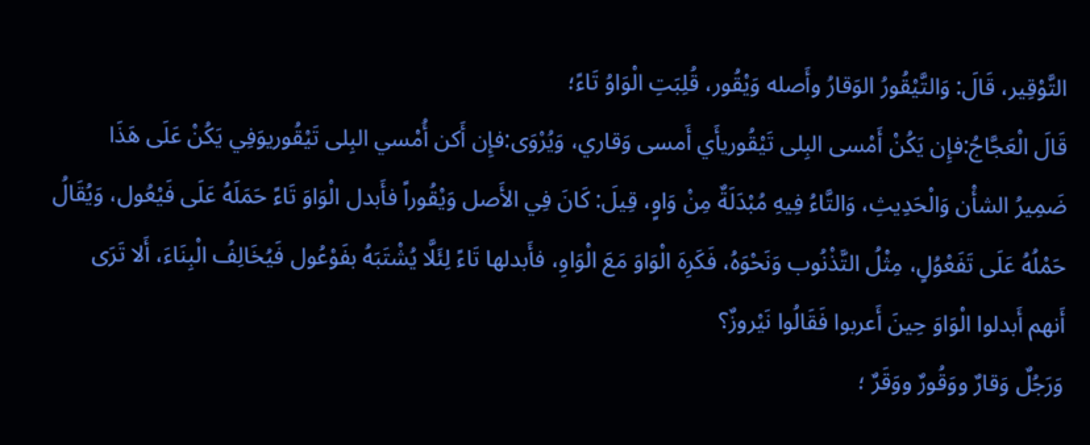التَّوْقِير، قَالَ: وَالتَّيْقُورُ الوَقارُ وأَصله وَيْقُور، قُلِبَتِ الْوَاوُ تَاءً؛
قَالَ الْعَجَّاجُ:فإِن يَكُنْ أَمْسى البِلى تَيْقُوريأَي أَمسى وَقاري، وَيُرْوَى:فإِن أَكن أُمْسي البِلى تَيْقُوريوَفِي يَكُنْ عَلَى هَذَا ضَمِيرُ الشأْن وَالْحَدِيثِ، وَالتَّاءُ فِيهِ مُبْدَلَةٌ مِنْ وَاوٍ، قِيلَ: كَانَ فِي الأَصل وَيْقُوراً فأَبدل الْوَاوَ تَاءً حَمَلَهُ عَلَى فَيْعُول، وَيُقَالُ حَمْلُهُ عَلَى تَفَعْوُلٍ، مِثْلُ التَّذْنُوب وَنَحْوَهُ، فَكَرِهَ الْوَاوَ مَعَ الْوَاوِ، فأَبدلها تَاءً لِئَلَّا يُشْتَبَهُ بفَوْعُول فَيُخَالِفُ الْبِنَاءَ، أَلا تَرَى أَنهم أَبدلوا الْوَاوَ حِينَ أَعربوا فَقَالُوا نَيْروزٌ؟
وَرَجُلٌ وَقارٌ ووَقُورٌ ووَقَرٌ ؛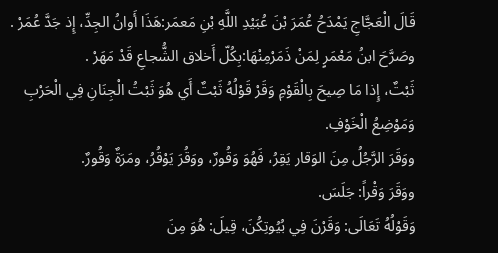قَالَ الْعَجَّاجِ يَمْدَحُ عُمَرَ بْنَ عُبَيْدِ اللَّهِ بْنِ مَعمَر:هَذَا أَوانُ الجِدِّ، إِذ جَدَّ عُمَرْ .
وصَرَّحَ ابنُ مَعْمَرٍ لِمَنْ ذَمَرْمِنْهَا:بِكُلّ أَخلاق الشُّجاعِ قَدْ مَهَرْ .
ثَبْتٌ، إِذا مَا صِيحَ بِالْقَوْمِ وَقَرْ قَوْلُهُ ثَبْتٌ أَي هُوَ ثَبْتُ الْجِنَانِ فِي الْحَرْبِ وَمَوْضِعُ الْخَوْفِ.
ووَقَرَ الرَّجُلُ مِنَ الوَقار يَقِرُ، فَهُوَ وَقُورٌ، ووَقُرَ يَوْقُرُ، ومَرَةٌ وَقُورٌ.
ووَقَرَ وَقْراً: جَلَسَ.
وَقَوْلُهُ تَعَالَى: وَقَرْنَ فِي بُيُوتِكُنَ، قِيلَ: هُوَ مِنَ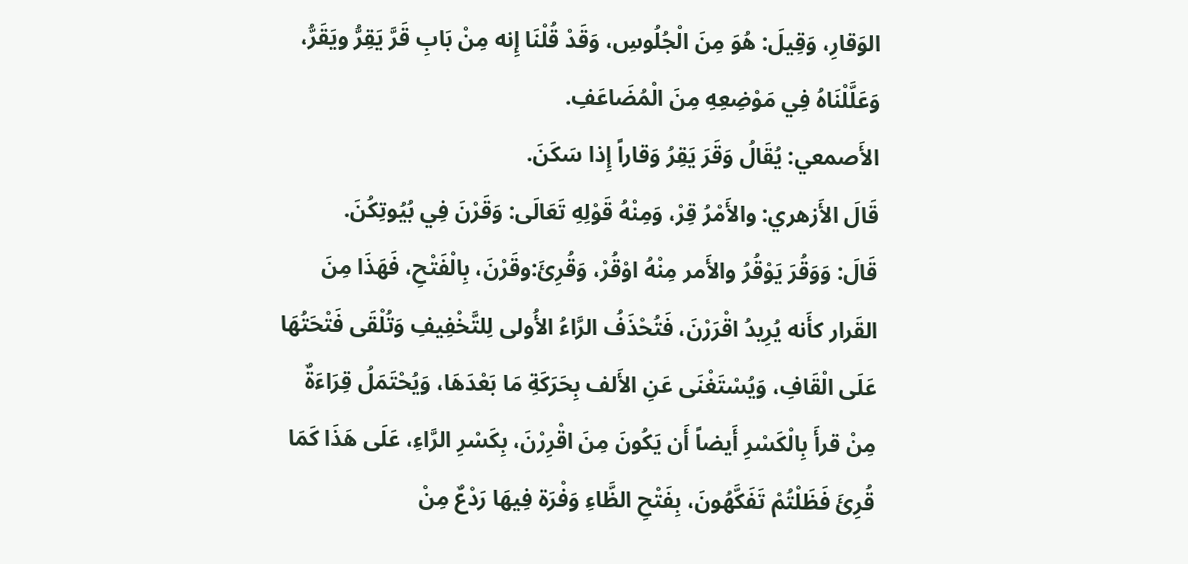الوَقارِ، وَقِيلَ: هُوَ مِنَ الْجُلُوسِ، وَقَدْ قُلْنَا إِنه مِنْ بَابِ قَرَّ يَقِرُّ ويَقَرُّ، وَعَلَّلْنَاهُ فِي مَوْضِعِهِ مِنَ الْمُضَاعَفِ.
الأَصمعي: يُقَالُ وَقَرَ يَقِرُ وَقاراً إِذا سَكَنَ.
قَالَ الأَزهري: والأَمْرُ قِرْ، وَمِنْهُ قَوْلِهِ تَعَالَى: وَقَرْنَ فِي بُيُوتِكُنَ.
قَالَ: وَوَقُرَ يَوْقُرُ والأَمر مِنْهُ اوْقُرْ، وَقُرِئَ:وقَرْنَ، بِالْفَتْحِ، فَهَذَا مِنَ القَرار كأَنه يُرِيدُ اقْرَرْنَ، فَتُحْذَفُ الرَّاءُ الأُولى لِلتَّخْفِيفِ وَتُلْقَى فَتْحَتُهَا عَلَى الْقَافِ، وَيُسْتَغْنَى عَنِ الأَلف بِحَرَكَةِ مَا بَعْدَهَا، وَيُحْتَمَلُ قِرَاءَةٌ مِنْ قرأَ بِالْكَسْرِ أَيضاً أَن يَكُونَ مِنَ اقْرِرْنَ، بِكَسْرِ الرَّاءِ، عَلَى هَذَا كَمَا قُرِئَ فَظَلْتُمْ تَفَكَّهُونَ، بِفَتْحِ الظَّاءِ وَفْرَة فِيهَا رَدْعٌ مِنْ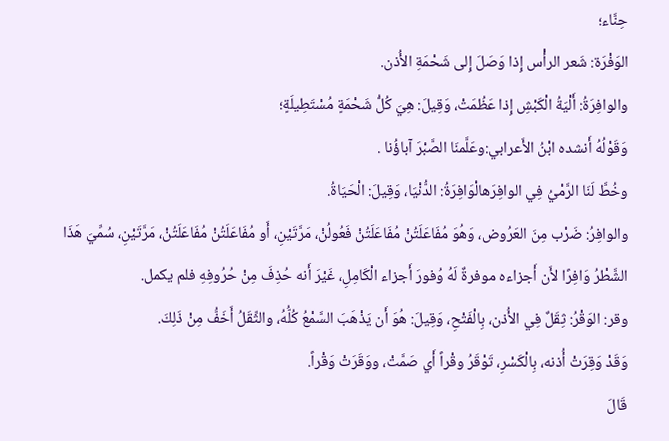حِنَّاء؛
الوَفْرَة: شَعر الرأْس إِذا وَصَلَ إِلى شَحْمَةِ الأُذن.
والوافِرَةُ: أَلْيَةُ الْكَبْشِ إِذا عَظُمَتْ، وَقِيلَ: هِيَ كُلُّ شَحْمَةٍ مُسْتَطِيلَةٍ؛
وَقَوْلُهُ أَنشده ابْنُ الأَعرابي:وعَلَّمنَا الصَّبْرَ آباؤُنا .
وخُطَّ لَنَا الرَّمْيُ فِي الوافِرَهالْوَافِرَةُ: الدُّنْيَا، وَقِيلَ: الْحَيَاةُ.
والوافِرُ: ضَرْب مِنَ العَرُوض، وَهُوَ مُفَاعَلَتُنْ مُفَاعَلَتُنْ فَعُولُنْ، مَرَّتَيْنِ، أَو مُفَاعَلَتُنْ مُفَاعَلَتُنْ، مَرَّتَيْنِ، سُمِّيَ هَذَا الشَّطْرُ وَافِرًا لأَن أَجزاءه موفرةٌ لَهُ وُفورَ أَجزاء الْكَامِلِ، غَيْرَ أَنه حُذِفَ مِنْ حُرُوفِهِ فلم يكمل.
وقر: الوَقْرُ: ثِقَلٌ فِي الأُذن، بِالْفَتْحِ، وَقِيلَ: هُوَ أَن يَذْهَبَ السَّمْعُ كُلُّهُ، والثِّقَلُ أَخَفُّ مِنْ ذَلِكَ.
وَقَدْ وَقِرَتْ أُذنه، بِالْكَسْرِ، تَوْقَرُ وقْراً أَي صَمَّتْ، ووَقَرَتْ وَقْراً.
قَالَ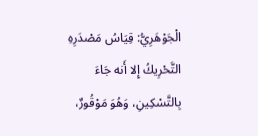الْجَوْهَرِيُّ: قِيَاسُ مَصْدَرِهِ التَّحْرِيكُ إِلا أَنه جَاءَ بِالتَّسْكِينِ، وَهُوَ مَوْقُورٌ،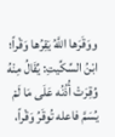ووَقَرَها اللَّهُ يَقِرُها وَقْراً؛
ابْنُ السِّكِّيتِ: يُقَالُ مِنْهُ وُقِرَتْ أُذُنُه عَلَى مَا لَمْ يُسَمَّ فاعله تُوقَرُ وَقْراً،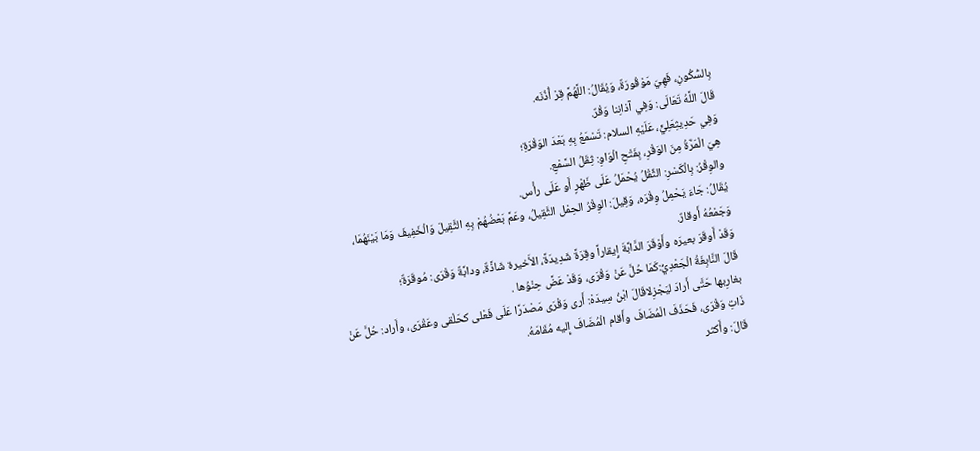بِالسُّكُونِ، فَهِيَ مَوْقُورَةٌ، وَيُقَالُ: اللَّهُمَّ قِرْ أُذُنَه.
قَالَ اللَّهُ تَعَالَى: وَفِي آذانِنا وَقْرٌ.
وَفِي حَدِيثِعَلِيٍّ، عَلَيْهِ السلام: تَسْمَعُ بِهِ بَعْدَ الوَقْرَةِ؛
هِيَ الْمَرَّةُ مِنَ الوَقْرِ، بِفَتْحِ الْوَاوِ: ثِقَلُ السَّمْعِ.
والوِقْرُ: بِالْكَسْرِ: الثِّقْلُ يُحْمَلُ عَلَى ظَهْرٍ أَو عَلَى رأْس.
يُقَالُ: جَاءَ يَحْمِلُ وِقْرَه، وَقِيلَ: الوِقْرُ الحِمْل الثَّقِيلُ، وعَمَّ بَعْضُهُمْ بِهِ الثَّقِيلَ وَالْخَفِيفَ وَمَا بَيْنَهُمَا، وَجَمْعُهُ أَوقارٌ.
وَقَدْ أَوقَرَ بعيرَه وأَوْقَرَ الدَّابَّةَ إِيقاراً وقِرَةً شَدِيدَةً، الأَخيرة شَاذَّةٌ، ودابَّةٌ وَقْرَى: مُوقَرَةٌ؛
قَالَ النَّابِغَةُ الْجَعْدِيُّ:كَمَا حُلَّ عَنْ وَقْرَى، وَقَدْ عَضَّ حِنْوُها .
بغارِبها حَتَّى أَرادَ ليَجْزِلاقَالَ ابْنُ سِيدَهْ: أَرى وَقْرَى مَصْدَرًا عَلَى فَعْلى كحَلْقى وعَقْرَى، وأَراد: حُلَّ عَنْ ذَاتِ وَقْرَى، فَحَذَفَ الْمُضَافَ وأَقام الْمُضَافَ إِليه مُقَامَهُ.
قَالَ: وأَكثر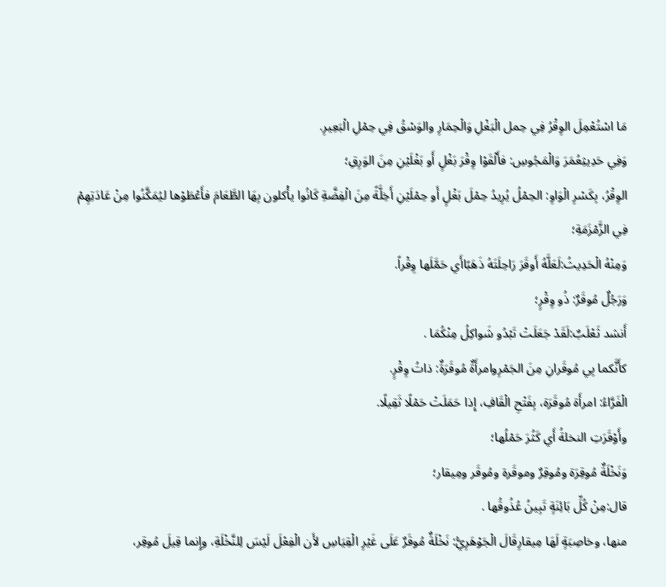مَا اسْتُعْمِلَ الوِقْرُ فِي حِمل الْبَغْلِ وَالْحِمَارِ والوَسْقُ فِي حِمْلِ الْبَعِيرِ.
وَفِي حَدِيثِعُمَرَ وَالْمَجُوسِ: فأَلْقَوْا وِقْرَ بَغْلٍ أَو بَغْلَيْنِ مِنَ الوَرِقِ؛
الوِقْرُ، بِكَسْرِ الْوَاوِ: الحِمْلُ يُرِيدُ حِمْلَ بَغْلٍ أَو حِمْلَيْنِ أَخِلَّةً مِنَ الْفِضَّةِ كَانُوا يأْكلون بِهَا الطَّعَامَ فأَعْطَوْها ليُمَكَّنُوا مِنْ عَادَتِهِمْ فِي الزَّمْزَمَةِ؛
وَمِنْهُ الْحَدِيثُ:لَعَلَّهُ أَوقَرَ رَاحِلَتَهُ ذَهَبًاأَي حَمَّلَها وِقْراً.
وَرَجُلٌ مُوقَرٌ: ذُو وِقْرٍ؛
أَنشد ثَعْلَبٌ:لَقَدْ جَعَلَتْ تَبْدُو شَواكِلُ مِنْكُمَا .
كأَنَّكما بِي مُوقَرانِ مِنَ الجَمْرِوامرأَةٌ مُوقَرَةٌ: ذاتُ وِقْرٍ.
الْفَرَّاءُ: امرأَة مُوقَرَة، بِفَتْحِ الْقَافِ، إِذا حَمَلَتْ حَمْلًا ثَقِيلًا.
وأَوْقَرَتِ النخلةُ أَي كَثُرَ حَمْلُها؛
وَنَخْلَةٌ مُوقِرَة ومُوقِرٌ وموقَرة ومُوقَر ومِيقار؛
قال:مِنْ كُلِّ بَائِنَةٍ تَبِينُ عُذُوقُها .
منها، وخاصِبَةٍ لَهَا مِيقارِقَالَ الْجَوْهَرِيُّ: نَخْلَةٌ مُوقَرٌ عَلَى غَيْرِ الْقِيَاسِ لأَن الْفِعْلَ لَيْسَ لِلنَّخْلَةِ، وإِنما قِيلَ مُوقِر،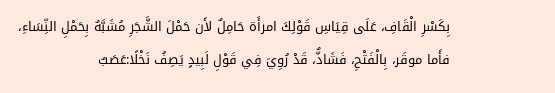بِكَسْرِ الْقَافِ، عَلَى قِيَاسِ قَوْلِكَ امرأَة حَامِلٌ لأَن حَمْلَ الشَّجَرِ مُشَبَّهٌ بِحَمْلِ النِّسَاءِ، فأَما موقَر، بِالْفَتْحِ، فَشَاذٌّ، قَدْ رُوِيَ فِي قَوْلِ لَبِيدٍ يَصِفُ نَخْلًا:عَصَبٌ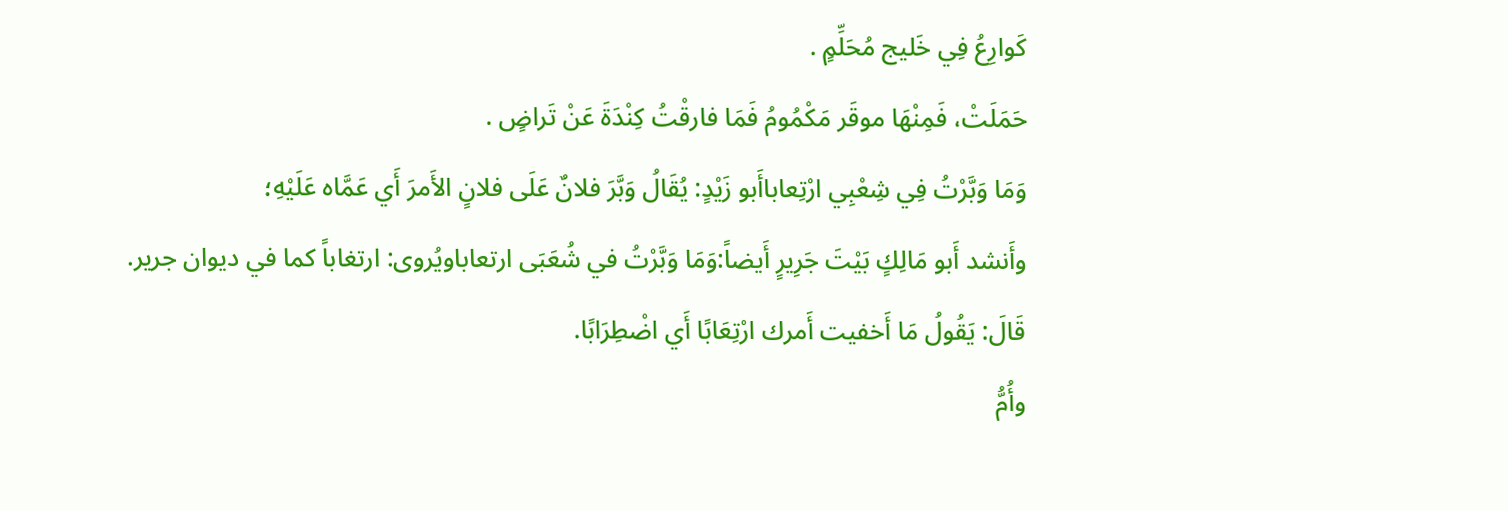كَوارِعُ فِي خَليج مُحَلِّمٍ .
حَمَلَتْ، فَمِنْهَا موقَر مَكْمُومُ فَمَا فارقْتُ كِنْدَةَ عَنْ تَراضٍ .
وَمَا وَبَّرْتُ فِي شِعْبِي ارْتِعاباأَبو زَيْدٍ: يُقَالُ وَبَّرَ فلانٌ عَلَى فلانٍ الأَمرَ أَي عَمَّاه عَلَيْهِ؛
وأَنشد أَبو مَالِكٍ بَيْتَ جَرِيرٍ أَيضاً:وَمَا وَبَّرْتُ في شُعَبَى ارتعاباويُروى: ارتغاباً كما في ديوان جرير.
قَالَ: يَقُولُ مَا أَخفيت أَمرك ارْتِعَابًا أَي اضْطِرَابًا.
وأُمُّ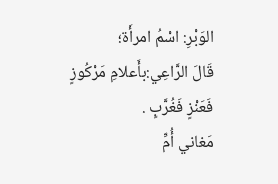الوَبْرِ: اسْمُ امرأَة؛
قَالَ الرَّاعِي:بأَعلامِ مَرْكُوزٍ فَعَنْزٍ فَغُرَّبٍ .
مَغاني أُمِّ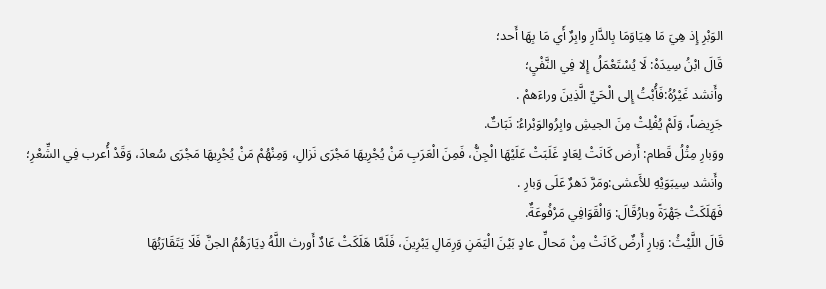الوَبْرِ إِذ هِيَ مَا هِيَاوَمَا بِالدَّارِ وابِرٌ أَي مَا بِهَا أَحد؛
قَالَ ابْنُ سِيدَهْ: لَا يُسْتَعْمَلُ إِلا فِي النَّفْيِ؛
وأَنشد غَيْرُهُ:فَأُبْتُ إِلى الْحَيِّ الَّذِينَ وراءَهمْ .
جَرِيضاً، وَلَمْ يُفْلِتْ مِنَ الجيشِ وابِرُوالوَبْراءُ: نَبَاتٌ.
ووَبارِ مِثْلُ قَطام: أَرض كَانَتْ لِعَادٍ غَلَبَتْ عَلَيْهَا الْجِنُّ، فَمِنَ الْعَرَبِ مَنْ يُجْرِيهَا مَجْرَى نَزالِ، وَمِنْهُمْ مَنْ يُجْرِيهَا مَجْرَى سُعادَ، وَقَدْ أُعرب فِي الشِّعْرِ؛
وأَنشد سِيبَوَيْهِ للأَعشى:ومَرَّ دَهرٌ عَلَى وَبارِ .
فَهَلَكَتْ جَهْرَةً وبارُقَالَ: وَالْقَوَافِي مَرْفُوعَةٌ.
قَالَ اللَّيْثُ: وَبارِ أَرضٌ كَانَتْ مِنْ مَحالِّ عادٍ بَيْنَ الْيَمَنِ وَرِمَالِ يَبْرِينَ، فَلَمَّا هَلَكَتْ عَادٌ أَورث اللَّهُ دِيَارَهُمُ الجنَّ فَلَا يَتَقَارَبُهَا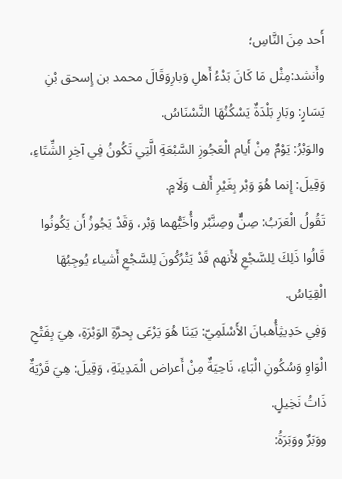أَحد مِنَ النَّاسِ؛
وأَنشد:مِثْل مَا كَانَ بَدْءُ أَهلِ وَبارِوَقَالَ محمد بن إِسحق بْنِ يَسَارٍ: وبَارِ بَلْدَةٌ يَسْكُنُهَا النَّسْنَاسُ.
والوَبْرُ: يَوْمٌ مِنْ أَيام الْعَجُوزِ السَّبْعَةِ الَّتِي تَكُونُ فِي آخِرِ الشِّتَاءِ، وَقِيلَ: إِنما هُوَ وَبْر بِغَيْرِ أَلف وَلَامٍ.
تَقُولُ الْعَرَبُ: صِنٌّ وصِنَّبْر وأُخَيُّهما وَبْر، وَقَدْ يَجُوزُ أَن يَكُونُوا قَالُوا ذَلِكَ لِلسَّجْعِ لأَنهم قَدْ يَتْرُكُونَ لِلسَّجْعِ أَشياء يُوجِبُهَا الْقِيَاسُ.
وَفِي حَدِيثِأُهبانَ الأَسْلَمِيّ: بَيَنَا هُوَ يَرْعَى بِحرَّةِ الوَبْرَةِ، هِيَ بِفَتْحِ الْوَاوِ وَسُكُونِ الْبَاءِ، نَاحِيَةٌ مِنْ أَعراض الْمَدِينَةِ، وَقِيلَ: هِيَ قَرْيَةٌ ذَاتُ نَخِيلٍ.
ووَبَرٌ ووَبَرَةُ: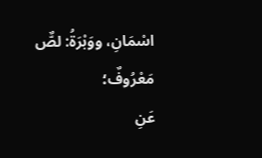اسْمَانِ، ووَبْرَةُ: لصٌّ مَعْرُوفٌ؛
عَنِ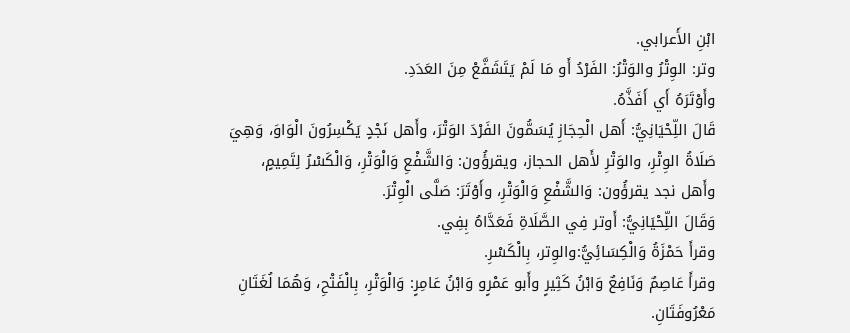ابْنِ الأَعرابي.
وتر: الوِتْرُ والوَتْرُ: الفَرْدُ أَو مَا لَمْ يَتَشَفَّعْ مِنَ العَدَدِ.
وأَوْتَرَهُ أَي أَفَذَّهُ.
قَالَ اللِّحْيَانِيُّ: أَهل الْحِجَازِ يُسَمُّونَ الفَرْدَ الوَتْرَ، وأَهل نَجْدٍ يَكْسِرُونَ الْوَاوَ، وَهِيَ صَلَاةُ الوِتْرِ، والوَتْرِ لأَهل الحجاز، ويقرؤُون: وَالشَّفْعِ وَالْوَتْرِ، وَالْكَسْرُ لِتَمِيمٍ، وأَهل نجد يقرؤُون: وَالشَّفْعِ وَالْوَتْرِ، وأَوْتَرَ: صَلَّى الْوِتْرَ.
وَقَالَ اللِّحْيَانِيُّ: أَوتر فِي الصَّلَاةِ فَعَدَّاهُ بِفِي.
وقرأَ حَمْزَةُ وَالْكِسَائِيُّ:والوِتر، بِالْكَسْرِ.
وقرأَ عَاصِمٌ وَنَافِعٌ وَابْنُ كَثِيرٍ وأَبو عَمْرٍو وَابْنُ عَامِرٍ: وَالْوَتْرِ، بِالْفَتْحِ، وَهُمَا لُغَتَانِ مَعْرُوفَتَانِ.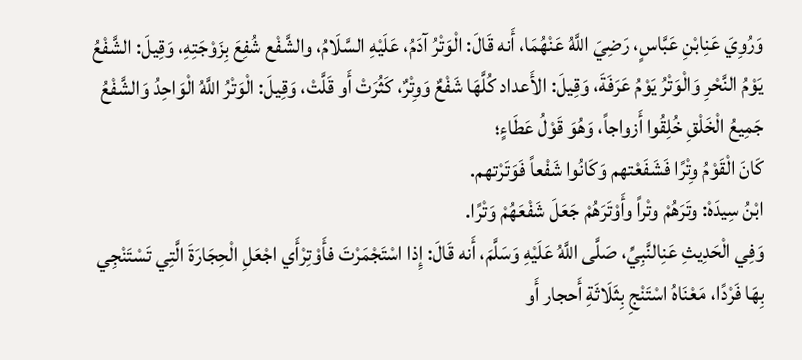وَرُوِيَ عَنِابْنِ عَبَّاسٍ، رَضِيَ اللَّهُ عَنْهُمَا، أَنه قَالَ: الْوَتْرُ آدَمُ، عَلَيْهِ السَّلَامُ، والشَّفْع شُفِعَ بِزَوْجَتِهِ، وَقِيلَ: الشَّفْعُ يَوْمُ النَّحْرِ وَالْوَتْرُ يَوْمُ عَرَفَةَ، وَقِيلَ: الأَعداد كُلَّهَا شَفْعٌ وَوِتْرٌ، كَثُرَتْ أَو قَلَّتْ، وَقِيلَ: الْوَتْرُ اللَّهُ الْوَاحِدُ وَالشَّفْعُ جَمِيعُ الْخَلْقِ خُلِقُوا أَزواجاً، وَهُوَ قَوْلُ عَطَاءٍ؛
كَانَ الْقَوْمُ وِتْرًا فَشَفَعْتهم وَكَانُوا شَفْعاً فَوَتَرْتهم.
ابْنُ سِيدَهْ: وتَرَهُمْ وتْراً وأَوْتَرَهُمْ جَعَلَ شَفْعَهُمْ وَتْرًا.
وَفِي الْحَدِيثِ عَنِالنَّبِيِّ، صَلَّى اللَّهُ عَلَيْهِ وَسَلَّمَ، أَنه قَالَ: إِذا اسْتَجْمَرْتَ فأَوْتِرْأَي اجْعَلِ الْحِجَارَةَ الَّتِي تَسْتَنْجِي بِهَا فَرْدًا، مَعْنَاهُ اسْتَنْجِ بِثَلَاثَةِ أَحجار أَو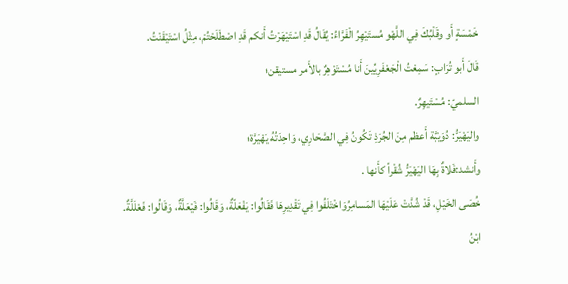خَمْسَةٍ أَو وقَلْبُكَ فِي اللَّهْو مُستَيْهِرُ الْفَرَّاءُ: يُقَالُ قَدِ اسْتَيْهَرْتُ أَنكم قَدِ اصْطَلَحْتُمْ، مِثْلُ اسْتَيْقَنْتُ.
قَالَ أَبو تُرَابٍ: سَمِعْتُ الْجَعْفَرِيِّينَ أَنا مُسْتَوْهِرٌ بالأَمر مستيقن؛
السلميّ: مُسْتَيهِرٌ.
واليَهْيَرُّ: دُوَيْبَّة أَعظم مِنَ الجُرَذِ تَكُونُ فِي الصَّحَارِي، وَاحِدَتُهُ يَهْيَرَّة؛
وأَنشد:فَلاةٌ بِهَا اليَهْيَرُّ شُقْراً كأَنها .
خُصَى الخَيْلِ، قَدْ شُدَّتْ عَلَيْهَا المَسامِرُوَاخْتَلَفُوا فِي تَقْدِيرِهَا فَقَالُوا: يَفْعَلّةٌ، وَقَالُوا: فَيْعَلَّةٌ، وَقَالُوا: فَعْلَلَّةٌ.
ابْنُ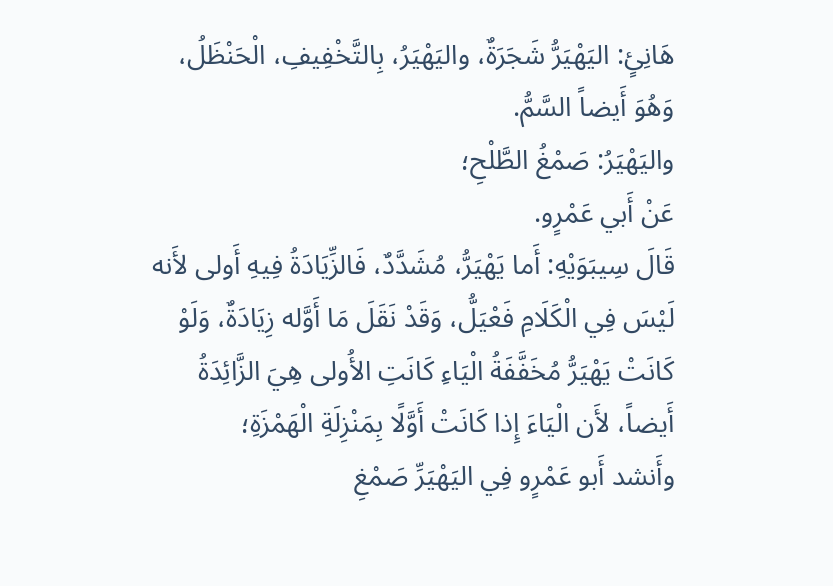هَانِئٍ: اليَهْيَرُّ شَجَرَةٌ، واليَهْيَرُ، بِالتَّخْفِيفِ، الْحَنْظَلُ، وَهُوَ أَيضاً السَّمُّ.
واليَهْيَرُ: صَمْغُ الطَّلْحِ؛
عَنْ أَبي عَمْرٍو.
قَالَ سِيبَوَيْهِ: أَما يَهْيَرُّ، مُشَدَّدٌ، فَالزِّيَادَةُ فِيهِ أَولى لأَنه لَيْسَ فِي الْكَلَامِ فَعْيَلُّ، وَقَدْ نَقَلَ مَا أَوَّله زِيَادَةٌ، وَلَوْ كَانَتْ يَهْيَرُّ مُخَفَّفَةُ الْيَاءِ كَانَتِ الأُولى هِيَ الزَّائِدَةُ أَيضاً، لأَن الْيَاءَ إِذا كَانَتْ أَوَّلًا بِمَنْزِلَةِ الْهَمْزَةِ؛
وأَنشد أَبو عَمْرٍو فِي اليَهْيَرِّ صَمْغِ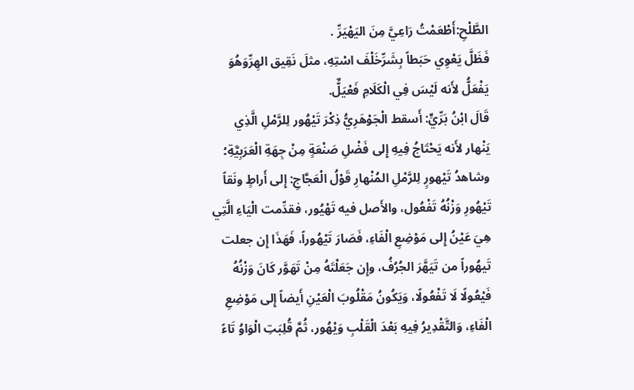الطَّلْحِ:أَطْعَمْتُ رَاعِيَّ مِنَ اليَهْيَرِّ .
فَظَلَّ يَعْوِي حَبَطاً بِشَرِّخَلْفَ اسْتِهِ، مثلَ نَقِيق الهِرِّوَهُوَ يَفْعَلُّ لأَنه لَيْسَ فِي الْكَلَامِ فَعْيَلٌّ.
قَالَ ابْنُ بَرِّيٍّ: أَسقط الْجَوْهَرِيُّ ذِكْرَ تَيْهُور لِلرَّمْلِ الَّذِي يَنْهار لأَنه يَحْتَاجُ فِيهِ إِلى فَضْلِ صَنْعَةٍ مِنْ جِهَةِ الْعَرَبِيَّةِ؛
وشاهدُ تَيْهورٍ لِلرَّمْلِ المُنْهارِ قَوْلُ الْعَجَّاجِ: إِلى أَراطٍ ونَقاً تَيْهُورِ وَزْنُهُ تَفْعُول، والأَصل فيه تَهْيُور، فقدِّمت الْيَاءِ الَّتِي هِيَ عَيْنُ إِلى مَوْضِعِ الْفَاءِ، فَصَارَ تَيْهُوراً، فَهَذَا إِن جعلت تَيهُوراً من تَيَهَّرَ الجُرُفُ، وإِن جَعَلْتَهُ مِنْ تَهَوَّر كَانَ وَزْنُهُ فَيْعُولًا لَا تَفْعُولًا، وَيَكُونُ مَقْلُوبَ الْعَيْنِ أَيضاً إِلى مَوْضِعِ الْفَاءِ، وَالتَّقْدِيرُ فِيهِ بَعْدَ الْقَلْبِ وَيْهُور، ثُمَّ قُلِبَتِ الْوَاوُ تَاءً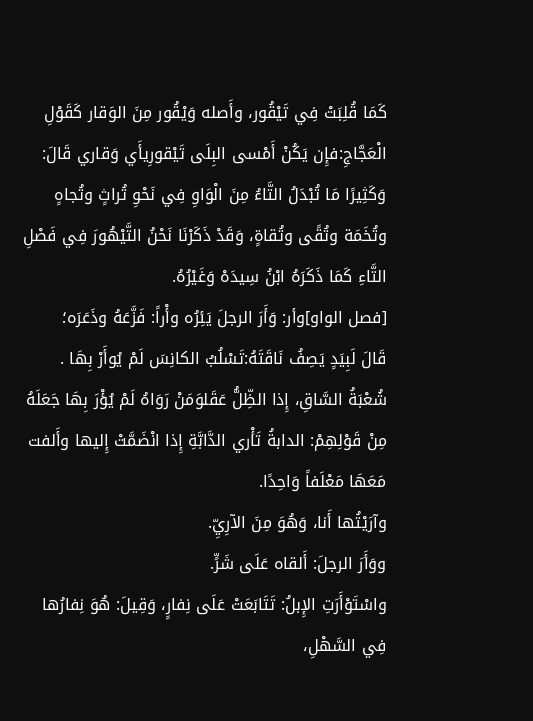كَمَا قُلِبَتْ فِي تَيْقُور، وأَصله وَيْقُور مِنَ الوَقار كَقَوْلِ الْعَجَّاجِ:فإِن يَكُنْ أَمْسى البِلَى تَيْقورِيأَي وَقاري قَالَ: وَكَثِيرًا مَا تُبْدَلُ التَّاءُ مِنَ الْوَاوِ فِي نَحْوِ تُراثٍ وتُجاهٍ وتُخَمَة وتُقًى وتُقاةٍ، وَقَدْ ذَكَرْنَا نَحْنُ التَّيْهُورَ فِي فَصْلِ التَّاءِ كَمَا ذَكَرَهُ ابْنُ سِيدَهْ وَغَيْرُهُ.
[فصل الواو]وأر: وَأَرَ الرجلَ يَئِرُه وأْراً: فَزَّعَهُ وذَعَرَه؛
قَالَ لَبِيَدٍ يَصِفُ نَاقَتَهُ:تَسْلُبُ الكانِسَ لَمْ يُوأَرْ بِهَا .
شُعْبَةُ السَّاقِ، إِذا الظِّلُّ عَقَلوَمَنْ رَوَاهُ لَمْ يُؤْرَ بِهَا جَعَلَهُ مِنْ قَوْلِهِمْ: الدابةُ تَأْري الدَّابَّةِ إِذا انْضَمَّتْ إِليها وأَلفت مَعَهَا مَعْلَفاً وَاحِدًا.
وآرَيْتُها أَنا، وَهُوَ مِنَ الآرِيِّ.
ووَأَرَ الرجلَ: أَلقاه عَلَى شَرٍّ.
واسْتَوْأَرَتِ الإِبلُ: تَتَابَعَتْ عَلَى نِفارٍ، وَقِيلَ: هُوَ نِفارُها فِي السَّهْلِ،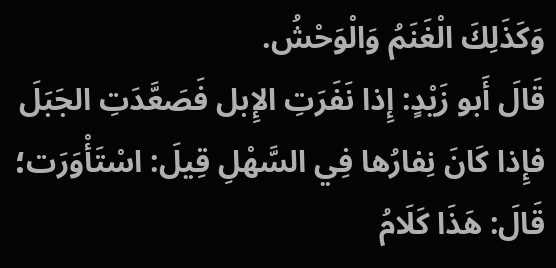وَكَذَلِكَ الْغَنَمُ وَالْوَحْشُ.
قَالَ أَبو زَيْدٍ: إِذا نَفَرَتِ الإِبل فَصَعَّدَتِ الجَبَلَ فإِذا كَانَ نِفارُها فِي السَّهْلِ قِيلَ: اسْتَأْوَرَت؛
قَالَ: هَذَا كَلَامُ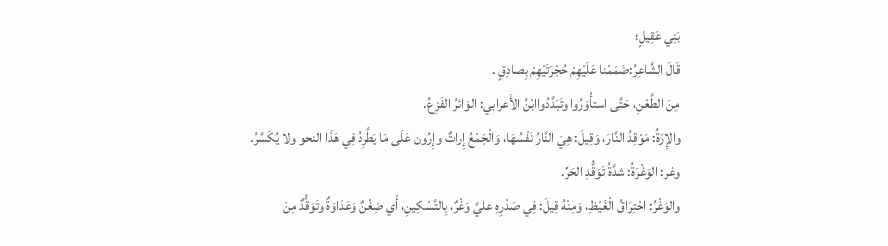بَنِي عَقِيلٍ؛
قَالَ الشَّاعِرُ:ضَمَمْنا عَلَيْهِمْ حُجْرَتَيْهِمْ بِصادِقٍ .
مِنَ الطَّعْنِ، حَتَّى استأْوَرُوا وتَبَدَّدُواابْنُ الأَعرابي: الوَائرُ الفَزِعُ.
والإِرَةُ: مَوْقِدُ النَّارَ، وَقِيلَ: هِيَ النَّارُ نَفْسُهَا، وَالْجَمْعُ إِراتٌ وإِرُون عَلَى مَا يَطَّرِدُ فِي هَذَا النحو ولا يُكَسَّرُ.
وغر: الوَغْرَةُ: شدَّةُ تَوَقُّدِ الحَرِّ.
والوَغْرُ: احْتِرَاقُ الْغَيْظِ، وَمِنْهُ قِيلَ: فِي صَدْرِهِ عليَّ وَغْرٌ، بِالتَّسْكِينِ، أَي ضِغْنٌ وَعَدَاوَةٌ وتَوَقُّدٌ مِنَ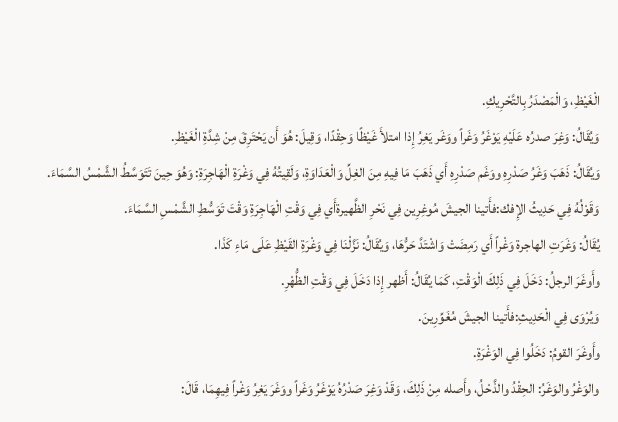الْغَيْظِ، وَالْمَصْدَرُ بِالتَّحْرِيكِ.
وَيُقَالُ: وَغِرَ صدرُه عَلَيْهِ يَوْغَرُ وَغَراً ووَغَر يَغِرُ إِذا امتلأَ غَيْظًا وَحِقْدًا، وَقِيلَ: هُوَ أَن يَحْتَرِقَ مِنْ شِدَّةِ الْغَيْظِ.
وَيُقَالُ: ذَهَبَ وَغَرُ صَدْرِهِ ووَغَم صَدْرِهِ أَي ذَهَبَ مَا فِيهِ مِنَ الغِلِّ وَالْعَدَاوَةِ، وَلَقِيتُهُ فِي وَغْرَةِ الْهَاجِرَةِ: وَهُوَ حِينَ تَتَوَسَّطُ الشَّمْسُ السَّمَاءَ.
وَقَوْلُهُ فِي حَدِيثُ الإِفك:فأَتينا الجيشَ مُوغِرِين فِي نَحْرِ الظَّهيرةأَي فِي وَقْتِ الْهَاجِرَةِ وَقْتَ تَوَسُّطِ الشَّمْسِ السَّمَاءَ.
يُقَالُ: وَغَرَتِ الهاجرة وَغْراً أَي رَمِضَتْ وَاشْتَدَّ حَرُّهَا، وَيُقَالُ: نَزَّلْنَا فِي وَغْرَةِ القَيْظِ عَلَى مَاءِ كَذَا.
وأَوغَرَ الرجلُ: دَخَلَ فِي ذَلِكَ الْوَقْتِ، كَمَا يُقَالُ: أَظهر إِذا دَخَلَ فِي وَقْتِ الظُّهْرِ.
وَيُرْوَى فِي الْحَدِيثِ:فأَتينا الجيشَ مُغَوِّرِينَ.
وأَوغَرَ القومُ: دَخَلُوا فِي الوَغْرَةِ.
والوَغْرُ والوَغَرُ: الحِقْدُ والذَّحْلُ، وأَصله مِنْ ذَلِكَ، وَقَدْ وَغِرَ صَدْرُهُ يَوْغَرُ وَغَراً ووَغَرَ يَغِرُ وَغْراً فِيهِمَا، قَالَ: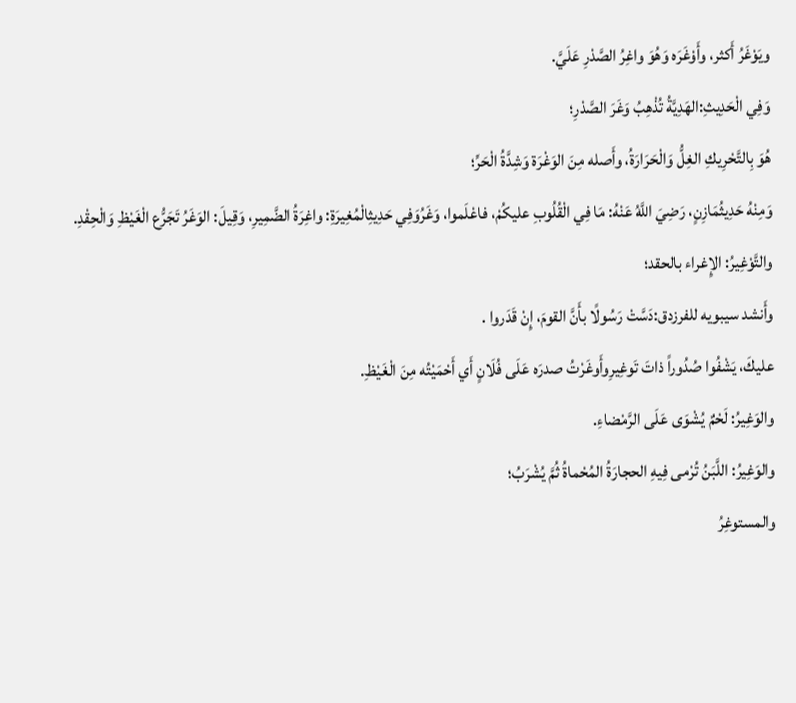ويَوْغَرُ أَكثر، وأَوْغَرَه وَهُوَ واغِرُ الصَّدْرِ عَلَيَّ.
وَفِي الْحَدِيثِ:الهَدِيَّةُ تُذْهِبُ وَغَرَ الصَّدْرِ؛
هُوَ بِالتَّحْرِيكِ الغِلُّ وَالْحَرَارَةُ، وأَصله مِنَ الوَغْرَة وَشِدَّةُ الْحَرِّ؛
وَمِنْهُ حَدِيثُمَازِنٍ، رَضِيَ اللَّهُ عَنْهُ: مَا فِي الْقُلُوبِ عليكُمْ، فاعْلَموا، وَغَرُوَفِي حَدِيثِالْمُغِيرَةِ: واغِرَةُ الضَّمِيرِ، وَقِيلَ: الوَغَرُ تَجَرُّع الْغَيْظِ وَالْحِقْدِ.
والتَّوْغِيرُ: الإِغراء بالحقد؛
وأَنشد سيبويه للفرزدق:دَسَّتْ رَسُولًا بأَنَّ القومَ، إِنْ قَدَروا .
عليكَ، يَشْفُوا صُدُوراً ذاتَ تَوغِيرِوأَوغَرْتُ صدرَه عَلَى فُلَانٍ أَي أَحْمَيْتُه مِنَ الْغَيْظِ.
والوَغِيرُ: لَحْمٌ يُشْوَى عَلَى الرَّمْضاءِ.
والوَغِيرُ: اللَّبَنُ تُرْمى فِيهِ الحجارَةُ المُحْماةُ ثُمَّ يُشْرَبُ؛
والمستوغِرُ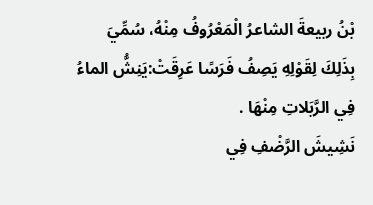بْنُ ربيعةَ الشاعرُ الْمَعْرُوفُ مِنْهُ، سُمِّيَ بِذَلِكَ لِقَوْلِهِ يَصِفُ فَرَسًا عَرِقَتْ:يَنِشُّ الماءُ فِي الرَّبَلاتِ مِنْهَا .
نَشِيشَ الرَّضْفِ فِي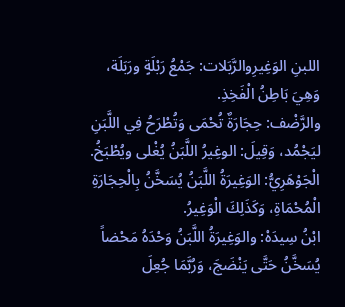اللبنِ الوَغِيرِوالرَّبَلات: جَمْعُ رَبْلَةٍ ورَبَلَة، وَهِيَ بَاطِنُ الْفَخِذِ.
والرَّضْف: حِجَارَةٌ تُحْمَى وَتُطْرَحُ فِي اللَّبَنِ ليَجْمُد، وَقِيلَ: الوغِيرُ اللَّبَنُ يُغْلى ويُطْبَخُ.
الْجَوْهَرِيُّ: الوَغِيرَةُ اللَّبَنُ يُسَخَّنُ بِالْحِجَارَةِ الْمُحْمَاةِ، وَكَذَلِكَ الْوَغِيرُ.
ابْنُ سِيدَهْ: والوَغِيرَةُ اللَّبَنُ وَحْدَهُ مَحْضاً يُسَخَّنُ حَتَّى يَنْضَجَ، وَرُبَّمَا جُعِلَ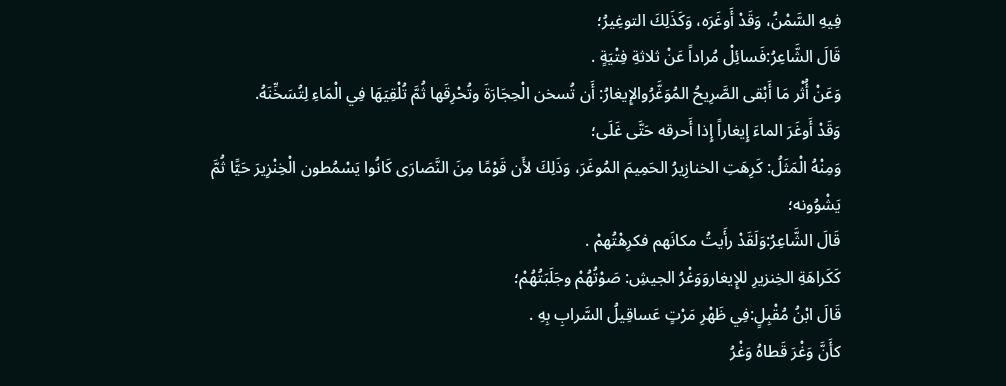فِيهِ السَّمْنُ، وَقَدْ أَوغَرَه، وَكَذَلِكَ التوغِيرُ؛
قَالَ الشَّاعِرُ:فَسائِلْ مُراداً عَنْ ثلاثةِ فِتْيَةٍ .
وَعَنْ أُثْر مَا أَبْقى الصَّرِيحُ المُوَغَّرُوالإِيغارُ: أَن تُسخن الْحِجَارَةَ وتُحْرِقَها ثُمَّ تُلْقِيَهَا فِي الْمَاءِ لِتُسَخِّنَهُ.
وَقَدْ أَوغَرَ الماءَ إِيغاراً إِذا أَحرقه حَتَّى غَلَى؛
وَمِنْهُ الْمَثَلُ: كَرِهَتِ الخنازِيرُ الحَمِيمَ المُوغَرَ، وَذَلِكَ لأَن قَوْمًا مِنَ النَّصَارَى كَانُوا يَسْمُطون الْخِنْزِيرَ حَيًّا ثُمَّ يَشْوُونه؛
قَالَ الشَّاعِرُ:وَلَقَدْ رأَيتُ مكانَهم فكرِهْتُهمْ .
كَكَراهَةِ الخِنزيرِ للإِيغاروَوَغْرُ الجيشِ: صَوْتُهُمْ وجَلَبَتُهُمْ؛
قَالَ ابْنُ مُقْبِلٍ:فِي ظَهْرِ مَرْتٍ عَساقِيلُ السَّرابِ بِهِ .
كأَنَّ وَغْرَ قَطاهُ وَغْرُ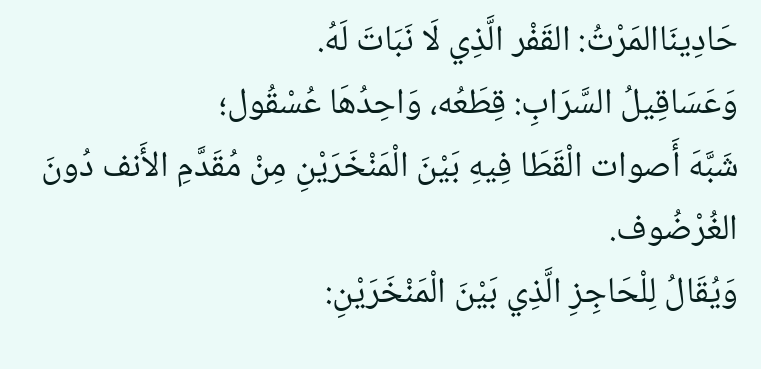حَادِينَاالمَرْتُ: القَفْر الَّذِي لَا نَبَاتَ لَهُ.
وَعَسَاقِيلُ السَّرَابِ: قِطَعُه، وَاحِدُهَا عُسْقُول؛
شَبَّهَ أَصوات الْقَطَا فِيهِ بَيْنَ الْمَنْخَرَيْنِ مِنْ مُقَدَّمِ الأَنف دُونَ الغُرْضُوف.
وَيُقَالُ لِلْحَاجِزِ الَّذِي بَيْنَ الْمَنْخَرَيْنِ: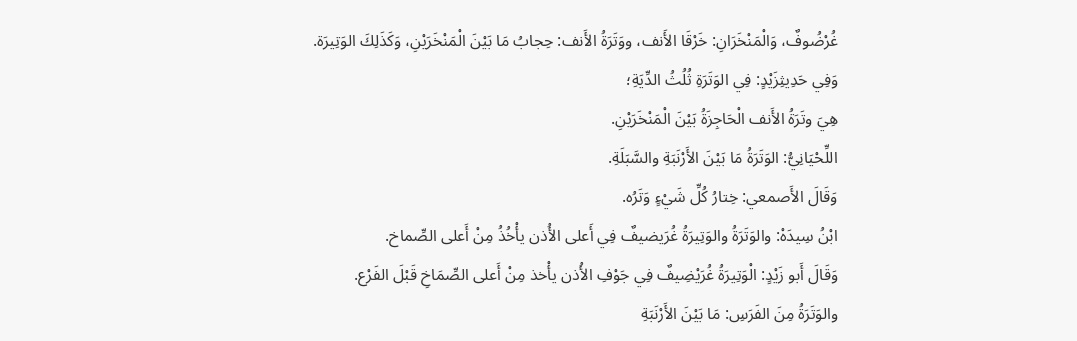غُرْضُوفٌ، وَالْمَنْخَرَانِ: خَرْقَا الأَنف، ووَتَرَةُ الأَنف: حِجابُ مَا بَيْنَ الْمَنْخَرَيْنِ، وَكَذَلِكَ الوَتِيرَة.
وَفِي حَدِيثِزَيْدٍ: فِي الوَتَرَةِ ثُلُثُ الدِّيَةِ؛
هِيَ وتَرَةُ الأَنف الْحَاجِزَةُ بَيْنَ الْمَنْخَرَيْنِ.
اللِّحْيَانِيُّ: الوَتَرَةُ مَا بَيْنَ الأَرْنَبَةِ والسَّبَلَةِ.
وَقَالَ الأَصمعي: خِتارُ كُلِّ شَيْءٍ وَتَرُه.
ابْنُ سِيدَهْ: والوَتَرَةُ والوَتِيرَةُ غُرَيضيفٌ فِي أَعلى الأُذن يأْخُذُ مِنْ أَعلى الصِّماخ.
وَقَالَ أَبو زَيْدٍ: الْوَتِيرَةُ غُرَيْضِيفٌ فِي جَوْفِ الأُذن يأْخذ مِنْ أَعلى الصِّمَاخِ قَبْلَ الفَرْع.
والوَتَرَةُ مِنَ الفَرَسِ: مَا بَيْنَ الأَرْنَبَةِ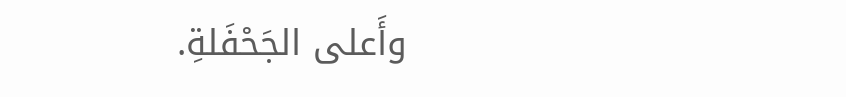وأَعلى الجَحْفَلةِ.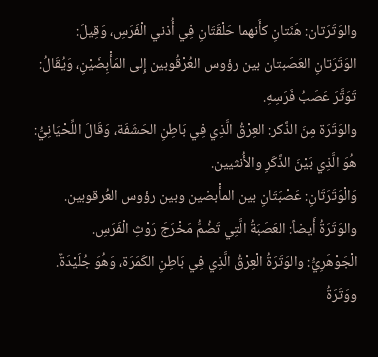والوَتَرَتان: هَنَتانِ كأَنهما حَلْقَتَانِ فِي أُذني الْفَرَسِ، وَقِيلَ: الوَتَرَتانِ العَصَبتان بين رؤوس العُرْقُوبين إِلى المَأْبِضَيْنِ، وَيُقَالُ: تَوَتَّرَ عَصَبُ فَرَسِهِ.
والوَتَرَة مِنَ الذَّكر: العِرْقُ الَّذِي فِي بَاطِنِ الحَشَفَة، وَقَالَ اللِّحْيَانِيُّ: هُوَ الَّذِي بَيْنَ الذَّكَرِ والأُنثيين.
وَالْوَتَرَتَانِ: عَصْبَتَانِ بين المأْبضين وبين رؤوس العُرقوبين.
والوَتَرَةُ أَيضاً: العَصَبَةُ الَّتِي تَضُمُّ مَخْرَجَ رَوْثِ الْفَرَسِ.
الْجَوْهَرِيُّ: والوَتَرَةُ الْعِرْقُ الَّذِي فِي بَاطِنِ الكَمَرَة، وَهُوَ جُلَيْدَةٌ.
ووَتَرَةُ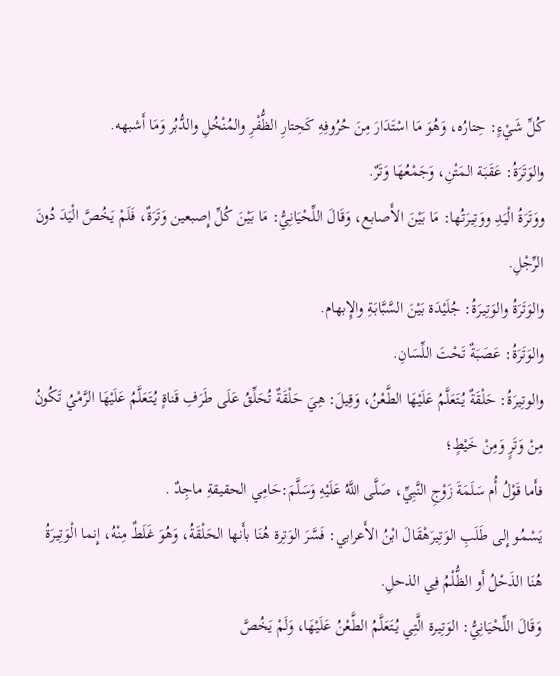كُلِّ شَيْءٍ: حِتارُه، وَهُوَ مَا اسْتَدَارَ مِنَ حُرُوفِهِ كَحِتارِ الظُّفْرِ والمُنْخُلِ والدُّبُر وَمَا أَشبهه.
والوَتَرَةُ: عَقَبَة المَتْنِ، وَجَمْعُهَا وَتَرٌ.
ووَتَرَةُ الْيَدِ ووَتِيرَتُها: مَا بَيْنَ الأَصابع، وَقَالَ اللِّحْيَانِيُّ: مَا بَيْنَ كُلِّ إِصبعين وَتَرَةٌ، فَلَمْ يَخُصَّ الْيَدَ دُونَ الرِّجْلِ.
والوَتَرَةُ والوَتِيرَةُ: جُلَيْدَة بَيْنَ السَّبَّابَةِ والإِبهام.
والوَتَرَةُ: عَصَبَةٌ تَحْتَ اللِّسَانِ.
والوتِيرَةُ: حَلْقَةٌ يُتَعَلَّمُ عَلَيْهَا الطَّعْنُ، وَقِيلَ: هِيَ حَلْقَةٌ تُحَلِّقُ عَلَى طَرَفِ قَناةٍ يُتَعَلَّمُ عَلَيْهَا الرَّمْيُ تَكُونُ مِنْ وَتَرٍ وَمِنْ خَيْطٍ؛
فأَما قَوْلُ أُم سَلَمَةَ زَوْجِ النَّبِيِّ، صَلَّى اللَّهُ عَلَيْهِ وَسَلَّمَ:حَامِي الحقيقةِ ماجِدٌ .
يَسْمُو إِلى طَلَبِ الوَتِيرَهْقَالَ ابْنُ الأَعرابي: فَسَّرَ الوَتِرة هُنَا بأَنها الحَلْقَةُ، وَهُوَ غَلَطٌ مِنْهُ، إِنما الْوَتِيرَةُ هُنَا الذَحْلُ أَو الظُّلْمُ فِي الذحلِ.
وَقَالَ اللِّحْيَانِيُّ: الوَتِيرة الَّتِي يُتَعَلَّمُ الطَّعْنُ عَلَيْهَا، وَلَمْ يَخُصَّ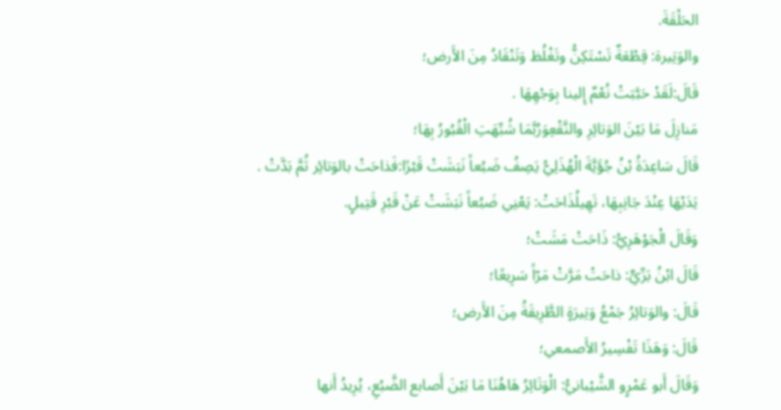الحَلْقَةَ.
والوَتِيرة: قِطْعَةٌ تَسْتَكِنُّ وتَغْلُظ وَتَنْقَادُ مِنَ الأَرض؛
قَالَ:لَقَدْ حَبَّبَتْ نُعْمٌ إِلينا بِوَجْهِهَا .
مَنازِلَ مَا بَيْنَ الوَتائِرِ والنَّقْعِوَرُبَّمَا شُبِّهَتِ الْقُبُورُ بِهَا؛
قَالَ سَاعِدَةُ بْنُ جُؤَيَّةَ الْهُذَلِيُّ يَصِفُ ضَبُعاً نَبَشَتْ قَبْرًا:فَذاحَتْ بالوَتائِر ثُمَّ بَدَّتْ .
يَدَيْهَا عِنْدَ جَانِبِهَا، تَهِيلُذَاحَتْ: يَعْنِي ضَبُعاً نَبَشَتْ عَنْ قَبْرِ قَتِيلٍ.
وَقَالَ الْجَوْهَرِيُّ: ذَاحَتْ مَشَتْ؛
قَالَ ابْنُ بَرِّيٍّ: ذاحَتْ مَرَّتْ مَرّاً سَرِيعًا؛
قَالَ: والوَتائِرُ جَمْعُ وَتِيرَةٍ الطَّرِيقَةُ مِنَ الأَرض؛
قَالَ: وَهَذَا تَفْسِيرُ الأَصمعي؛
وَقَالَ أَبو عَمْرٍو الشَّيْبانيُّ: الْوَتَائِرُ هَاهُنَا مَا بَيْنَ أَصابع الضَّبُعِ، يُرِيدُ أَنها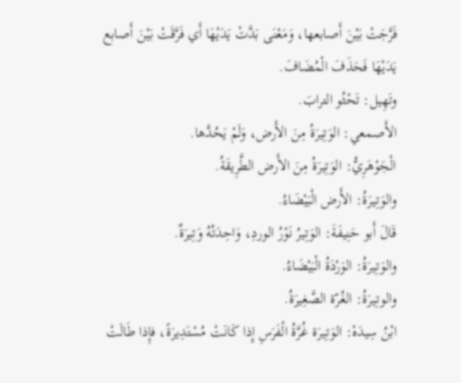فَرَّجَتْ بَيْنَ أَصابعها، وَمَعْنَى بَدَّتْ يَدَيْهَا أَي فَرَّقَتْ بَيْنَ أَصابع يَدَيْهَا فَحَذَفَ الْمُضَافَ.
وتَهِيل: تَحْثُو الترابَ.
الأَصمعي: الوَتِيرَةُ مِنَ الأَرض، وَلَمْ يَحُدَّها.
الْجَوْهَرِيُّ: الوَتِيرَةُ مِنَ الأَرض الطَّرِيقَةُ.
والوَتِيرَةُ: الأَرض الْبَيْضَاءُ.
قَالَ أَبو حَنِيفَةَ: الوَتِيرُ نَوْرُ الوردِ، وَاحِدَتُهُ وَتِيرَةٌ.
والوَتِيرَةُ: الوَرْدَةُ الْبَيْضَاءُ.
والوتِيرَةُ: الغُرّة الصَّغِيرَةُ.
ابْنُ سِيدَهْ: الوَتِيرَة غُرَّةُ الْفَرَسِ إِذا كَانَتْ مُسْتَدِيرَةً، فإِذا طَالَتْ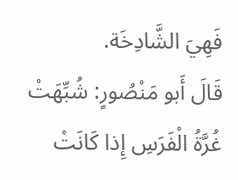فَهِيَ الشَّادِخَة.
قَالَ أَبو مَنْصُورٍ: شُبِّهَتْ غُرَّةُ الْفَرَسِ إِذا كَانَتْ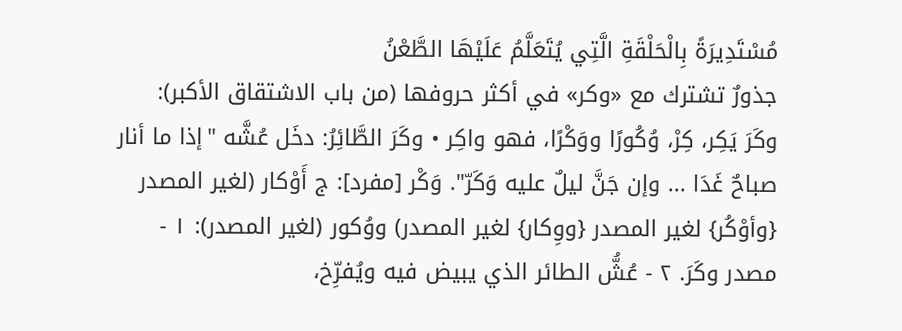مُسْتَدِيرَةً بِالْحَلْقَةِ الَّتِي يُتَعَلَّمُ عَلَيْهَا الطَّعْنُ
جذورٌ تشترك مع «وكر» في أكثر حروفها (من باب الاشتقاق الأكبر):
وكَرَ يَكِر، كِرْ، وُكُورًا ووَكْرًا، فهو واكِر • وكَرَ الطَّائِرُ: دخَل عُشَّه "إذا ما أنار صباحٌ غَدَا ... وإن جَنَّ ليلٌ عليه وَكَرّ". وَكْر [مفرد]: ج أَوْكار (لغير المصدر {وأوْكُر} لغير المصدر {ووِكار} لغير المصدر) ووُكور (لغير المصدر): ١ - مصدر وكَرَ. ٢ - عُشُّ الطائر الذي يبيض فيه ويُفرِّخ،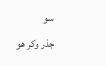سو
جذر وكر هو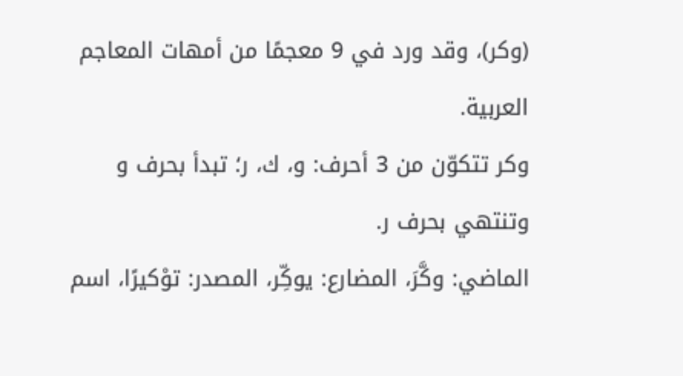(وكر)، وقد ورد في 9 معجمًا من أمهات المعاجم العربية.
وكر تتكوّن من 3 أحرف: و، ك، ر؛ تبدأ بحرف و وتنتهي بحرف ر.
الماضي: وكَّرَ، المضارع: يوكِّر، المصدر: توْكيرًا، اسم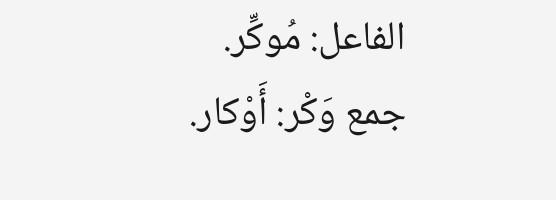الفاعل: مُوكِّر.
جمع وَكْر: أَوْكار.